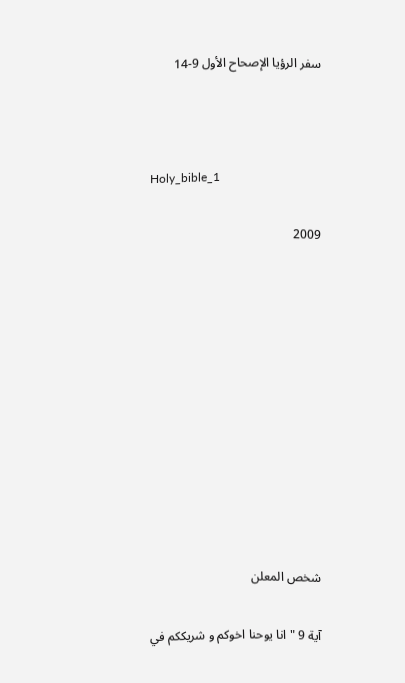سفر الرؤيا الإصحاح الأول 9-14



Holy_bible_1

2009











شخص المعلن

آية 9 "انا يوحنا اخوكم و شريككم في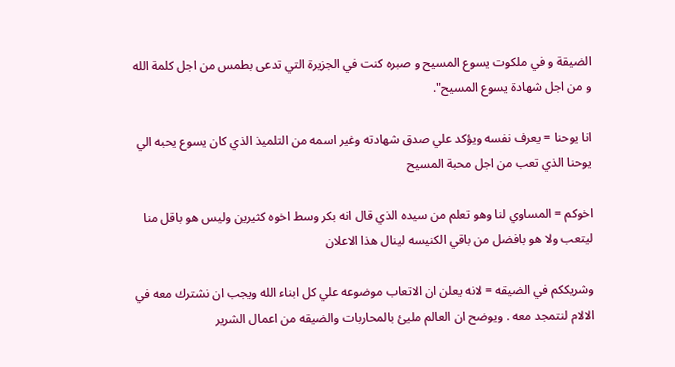الضيقة و في ملكوت يسوع المسيح و صبره كنت في الجزيرة التي تدعى بطمس من اجل كلمة الله و من اجل شهادة يسوع المسيح".

انا يوحنا = يعرف نفسه ويؤكد علي صدق شهادته وغير اسمه من التلميذ الذي كان يسوع يحبه الي يوحنا الذي تعب من اجل محبة المسيح

اخوكم = المساوي لنا وهو تعلم من سيده الذي قال انه بكر وسط اخوه كثيرين وليس هو باقل منا ليتعب ولا هو بافضل من باقي الكنيسه لينال هذا الاعلان

وشريككم في الضيقه = لانه يعلن ان الاتعاب موضوعه علي كل ابناء الله ويجب ان نشترك معه في الالام لنتمجد معه . ويوضح ان العالم مليئ بالمحاربات والضيقه من اعمال الشرير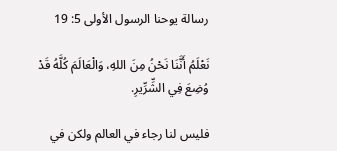رسالة يوحنا الرسول الأولى 5: 19

نَعْلَمُ أَنَّنَا نَحْنُ مِنَ اللهِ، وَالْعَالَمَ كُلَّهُ قَدْ وُضِعَ فِي الشِّرِّيرِ.

فليس لنا رجاء في العالم ولكن في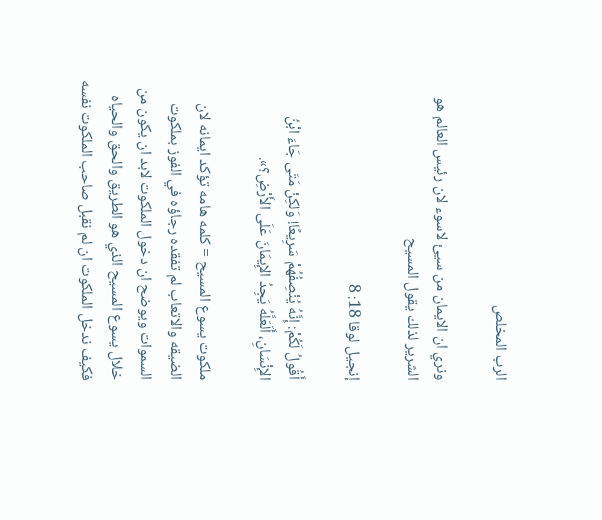الرب المخلص

ونري ان الايمان من سيئ لاسوء لان رئيس العالم هو الشرير لذلك يقول المسيح

إنجيل لوقا 18: 8

أَقُولُ لَكُمْ: إِنَّهُ يُنْصِفُهُمْ سَرِيعًا! وَلكِنْ مَتَى جَاءَ ابْنُ الإِنْسَانِ، أَلَعَلَّهُ يَجِدُ الإِيمَانَ عَلَى الأَرْضِ؟».

ملكوت يسوع المسيح = كلمه هامه تؤكد ايمانه لان الضيقه والاتعاب لم تفقده رجاؤه في الفوز بملكوت السموات ويوضح ان دخول الملكوت لابد ان يكون من خلال يسوع المسيح الذي هو الطريق والحق والحياه فكيف ندخل الملكوت ان لم نقبل صاحب الملكوت نفسه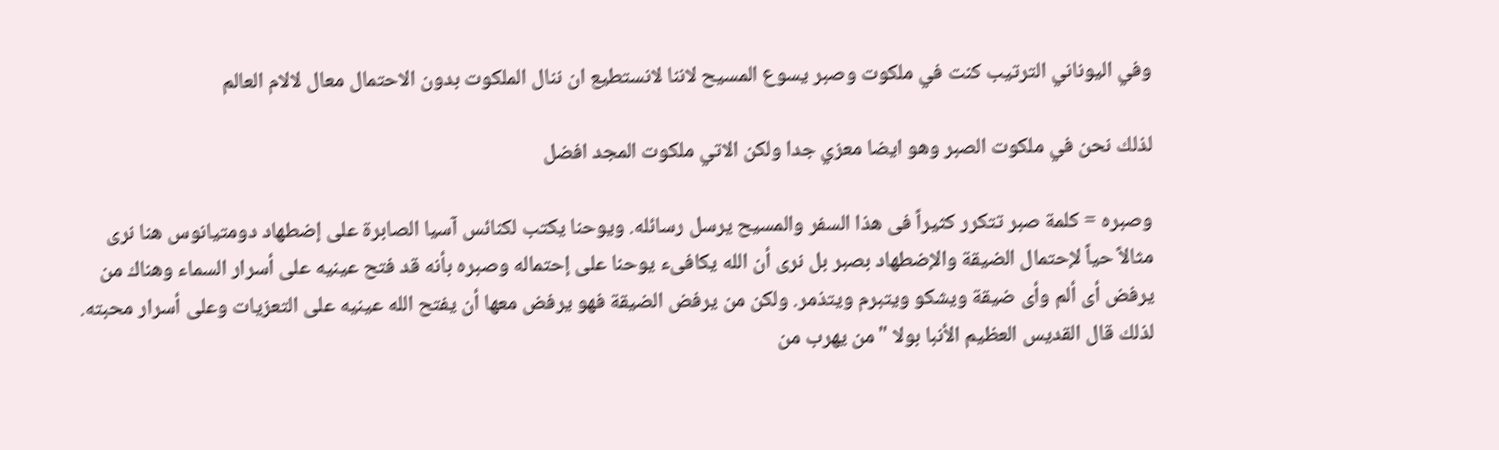وفي اليوناني الترتيب كنت في ملكوت وصبر يسوع المسيح لاننا لانستطيع ان ننال الملكوت بدون الاحتمال معال لالام العالم

لذلك نحن في ملكوت الصبر وهو ايضا معزي جدا ولكن الاتي ملكوت المجد افضل

وصبره = كلمة صبر تتكرر كثيراً فى هذا السفر والمسيح يرسل رسائله. ويوحنا يكتب لكنائس آسيا الصابرة على إضطهاد دومتيانوس هنا نرى مثالاً حياً لإحتمال الضيقة والإضطهاد بصبر بل نرى أن الله يكافىء يوحنا على إحتماله وصبره بأنه قد فتح عينيه على أسرار السماء وهناك من يرفض أى ألم وأى ضيقة ويشكو ويتبرم ويتذمر. ولكن من يرفض الضيقة فهو يرفض معها أن يفتح الله عينيه على التعزيات وعلى أسرار محبته. لذلك قال القديس العظيم الأنبا بولا "من يهرب من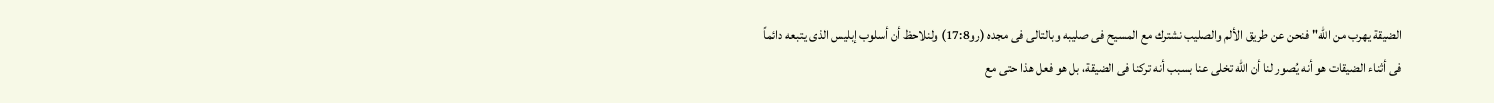الضيقة يهرب من الله" فنحن عن طريق الألم والصليب نشترك مع المسيح فى صليبه وبالتالى فى مجده (رو17:8) ولنلاحظ أن أسلوب إبليس الذى يتبعه دائماً فى أثناء الضيقات هو أنه يُصور لنا أن الله تخلى عنا بسبب أنه تركنا فى الضيقة، بل هو فعل هذا حتى مع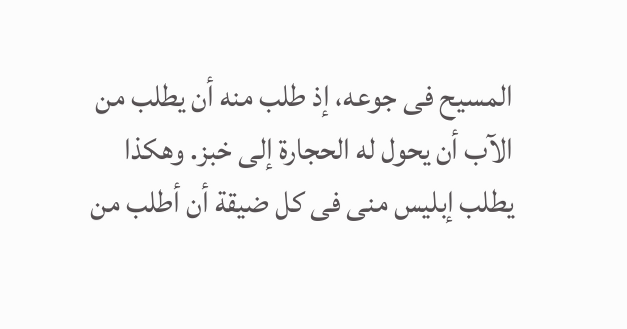المسيح فى جوعه، إذ طلب منه أن يطلب من الآب أن يحول له الحجارة إلى خبز. وهكذا يطلب إبليس منى فى كل ضيقة أن أطلب من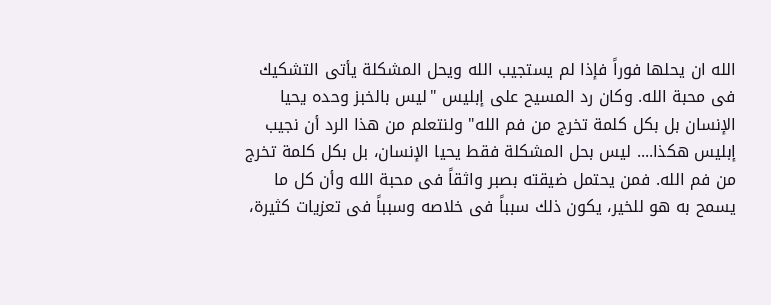الله ان يحلها فوراً فإذا لم يستجيب الله ويحل المشكلة يأتى التشكيك فى محبة الله. وكان رد المسيح على إبليس "ليس بالخبز وحده يحيا الإنسان بل بكل كلمة تخرج من فم الله" ولنتعلم من هذا الرد أن نجيب إبليس هكذا.... ليس بحل المشكلة فقط يحيا الإنسان، بل بكل كلمة تخرج من فم الله. فمن يحتمل ضيقته بصبر واثقاً فى محبة الله وأن كل ما يسمح به هو للخير، يكون ذلك سبباً فى خلاصه وسبباً فى تعزيات كثيرة،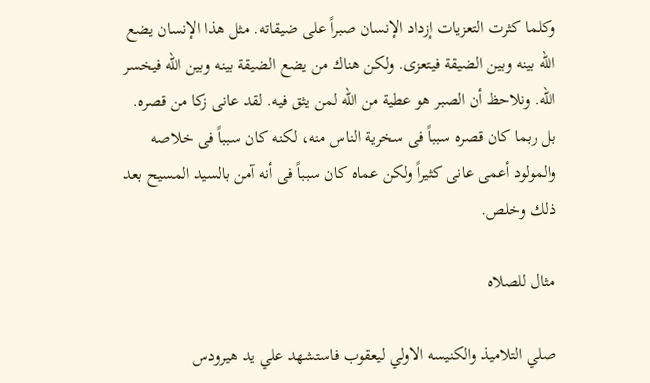وكلما كثرت التعزيات إزداد الإنسان صبراً على ضيقاته. مثل هذا الإنسان يضع الله بينه وبين الضيقة فيتعزى. ولكن هناك من يضع الضيقة بينه وبين الله فيخسر الله. ونلاحظ أن الصبر هو عطية من الله لمن يثق فيه. لقد عانى زكا من قصره. بل ربما كان قصره سبباً فى سخرية الناس منه، لكنه كان سبباً فى خلاصه والمولود أعمى عانى كثيراً ولكن عماه كان سبباً فى أنه آمن بالسيد المسيح بعد ذلك وخلص.

مثال للصلاه

صلي التلاميذ والكنيسه الاولي ليعقوب فاستشهد علي يد هيرودس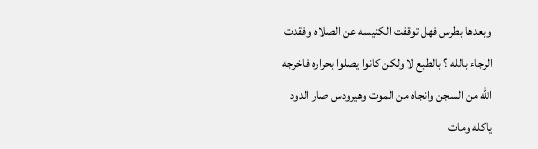وبعدها بطرس فهل توقفت الكنيسه عن الصلاه وفقدت الرجاء بالله ؟ بالطبع لا ولكن كانوا يصلوا بحراره فاخرجه الله من السجن وانجاه من الموت وهيرودس صار الدود ياكله ومات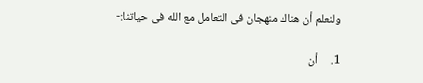ولنعلم أن هناك منهجان فى التعامل مع الله فى حياتنا:-

1.     أن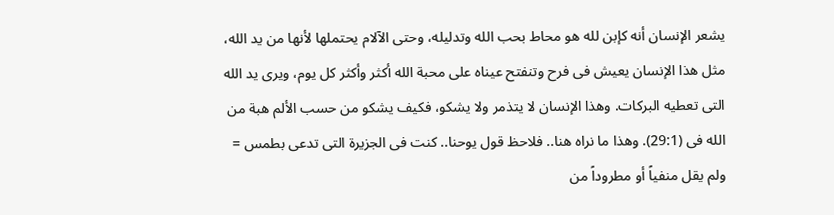يشعر الإنسان أنه كإبن لله هو محاط بحب الله وتدليله، وحتى الآلام يحتملها لأنها من يد الله، مثل هذا الإنسان يعيش فى فرح وتنفتح عيناه على محبة الله أكثر وأكثر كل يوم، ويرى يد الله التى تعطيه البركات. وهذا الإنسان لا يتذمر ولا يشكو، فكيف يشكو من حسب الألم هبة من الله فى (29:1). وهذا ما نراه هنا.. فلاحظ قول يوحنا.. كنت فى الجزيرة التى تدعى بطمس = ولم يقل منفياً أو مطروداً من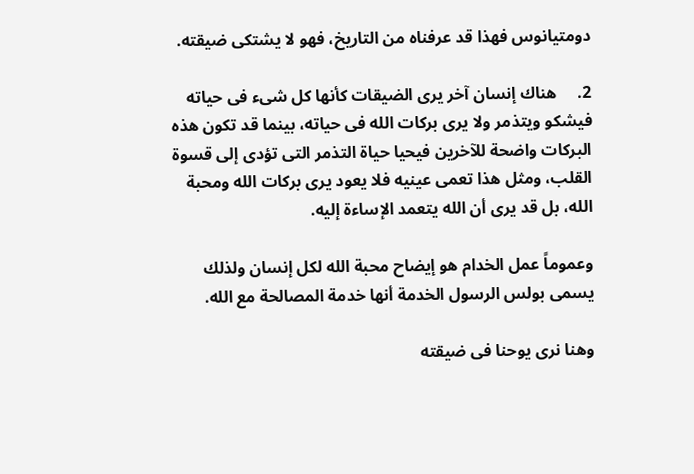دومتيانوس فهذا قد عرفناه من التاريخ، فهو لا يشتكى ضيقته.

2.     هناك إنسان آخر يرى الضيقات كأنها كل شىء فى حياته فيشكو ويتذمر ولا يرى بركات الله فى حياته، بينما قد تكون هذه البركات واضحة للآخرين فيحيا حياة التذمر التى تؤدى إلى قسوة القلب، ومثل هذا تعمى عينيه فلا يعود يرى بركات الله ومحبة الله، بل قد يرى أن الله يتعمد الإساءة إليه.

وعموماً عمل الخدام هو إيضاح محبة الله لكل إنسان ولذلك يسمى بولس الرسول الخدمة أنها خدمة المصالحة مع الله.

وهنا نرى يوحنا فى ضيقته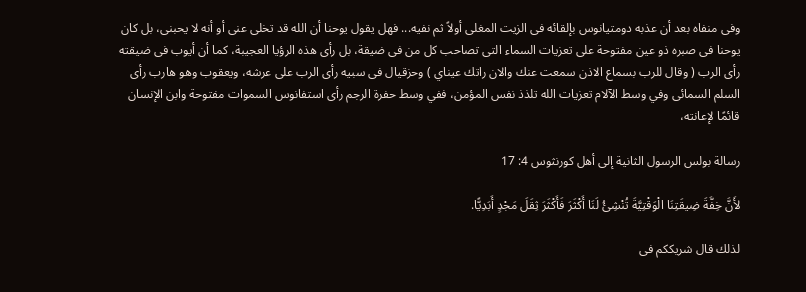وفى منفاه بعد أن عذبه دومتيانوس بإلقائه فى الزيت المغلى أولاً ثم نفيه... فهل يقول يوحنا أن الله قد تخلى عنى أو أنه لا يحبنى، بل كان يوحنا فى صبره ذو عين مفتوحة على تعزيات السماء التى تصاحب كل من فى ضيقة، بل رأى هذه الرؤيا العجيبة، كما أن أيوب فى ضيقته رأى الرب ( وقال للرب بسماع الاذن سمعت عنك والان راتك عيناي ) وحزقيال فى سبيه رأى الرب على عرشه، ويعقوب وهو هارب رأى السلم السمائى وفي وسط الآلام تعزيات الله تلذذ نفس المؤمن، ففي وسط حفرة الرجم رأى استفانوس السموات مفتوحة وابن الإنسان قائمًا لإعانته،

رسالة بولس الرسول الثانية إلى أهل كورنثوس 4: 17

لأَنَّ خِفَّةَ ضِيقَتِنَا الْوَقْتِيَّةَ تُنْشِئُ لَنَا أَكْثَرَ فَأَكْثَرَ ثِقَلَ مَجْدٍ أَبَدِيًّا.

لذلك قال شريككم فى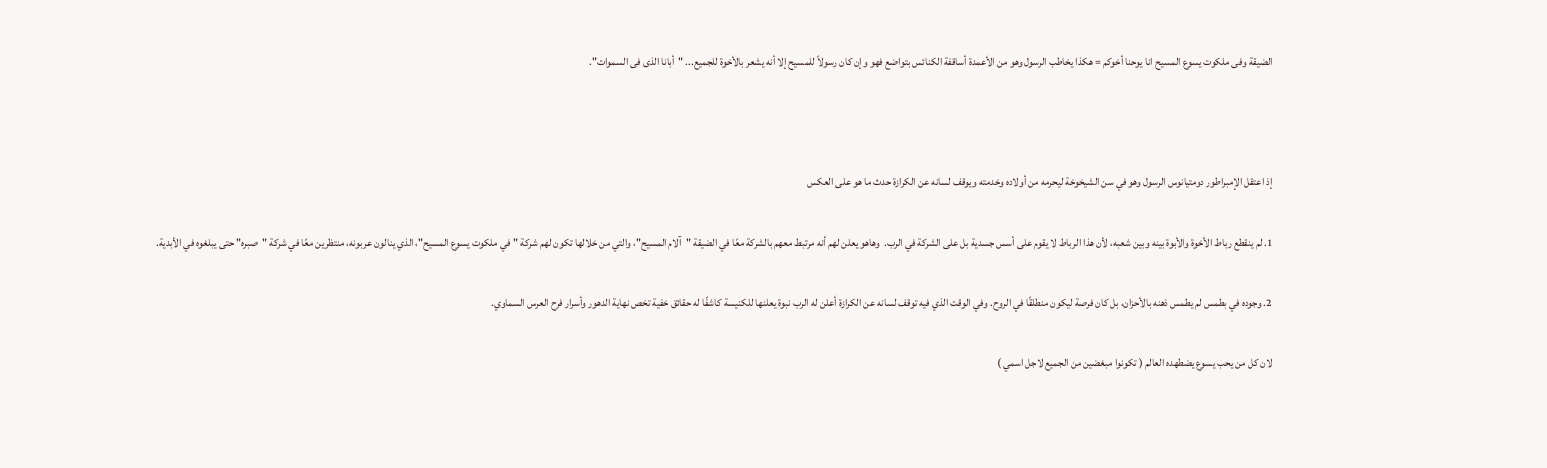الضيقة وفى ملكوت يسوع المسيح انا يوحنا أخوكم = هكذا يخاطب الرسول وهو من الأعمدة أساقفة الكنائس بتواضع فهو وإن كان رسولاً للمسيح إلا أنه يشعر بالأخوة للجميع... "أبانا الذى فى السموات".



إذ اعتقل الإمبراطور دومتيانوس الرسول وهو في سن الشيخوخة ليحرمه من أولاده وخدمته ويوقف لسانه عن الكرازة حدث ما هو على العكس

1. لم ينقطع رباط الأخوة والأبوة بينه وبين شعبه، لأن هذا الرباط لا يقوم على أسس جسدية بل على الشركة في الرب.  وهاهو يعلن لهم أنه مرتبط معهم بالشركة معًا في الضيقة "آلام المسيح"، والتي من خلالها تكون لهم شركة "في ملكوت يسوع المسيح"، الذي ينالون عربونه، منتظرين معًا في شركة "صبره" حتى يبلغوه في الأبدية.

2. وجوده في بطمس لم يطمس ذهنه بالأحزان، بل كان فرصة ليكون منطلقًا في الروح. وفي الوقت الذي فيه توقف لسانه عن الكرازة أعلن له الرب نبوة يعلنها للكنيسة كاشفًا له حقائق خفية تخص نهاية الدهور وأسرار فرح العرس السماوي.

لان كل من يحب يسوع يضطهده العالم ( تكونوا مبغضين من الجميع لاجل اسمي )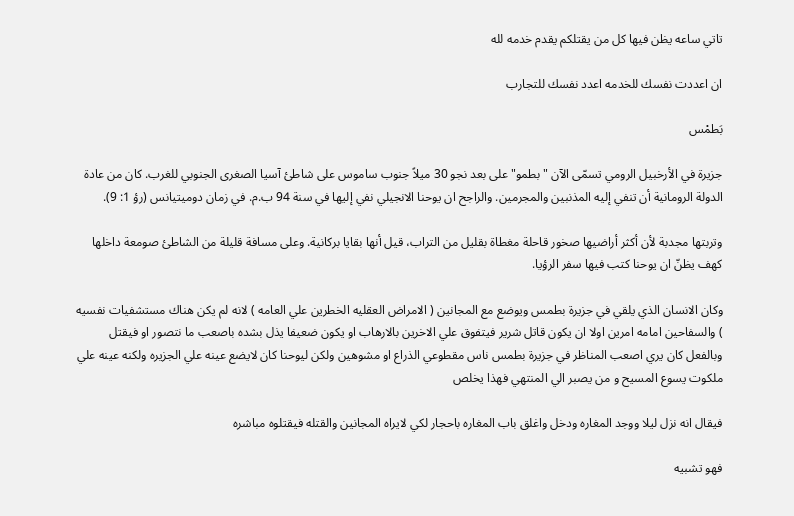تاتي ساعه يظن فيها كل من يقتلكم يقدم خدمه لله

ان اعددت نفسك للخدمه اعدد نفسك للتجارب

بَطمْس

جزيرة في الأرخبيل الرومي تسمّى الآن "بطمو" على بعد نجو 30 ميلاً جنوب ساموس على شاطئ آسيا الصغرى الجنوبي للغرب. كان من عادة الدولة الرومانية أن تنفي إليه المذنبين والمجرمين. والراجح ان يوحنا الانجيلي نفي إليها في سنة 94 ب.م. في زمان دوميتيانس (رؤ 1: 9).

وتربتها مجدبة لأن أكثر أراضيها صخور قاحلة مغطاة بقليل من التراب، قيل أنها بقايا بركانية. وعلى مسافة قليلة من الشاطئ صومعة داخلها كهف يظنّ ان يوحنا كتب فيها سفر الرؤيا.

وكان الانسان الذي يلقي في جزيرة بطمس ويوضع مع المجانين ( الامراض العقليه الخطرين علي العامه ) لانه لم يكن هناك مستشفيات نفسيه ) والسفاحين امامه امرين اولا ان يكون قاتل شرير فيتفوق علي الاخرين بالارهاب او يكون ضعيفا يذل بشده باصعب ما نتصور او فيقتل وبالفعل كان يري اصعب المناظر في جزيرة بطمس ناس مقطوعي الذراع او مشوهين ولكن ليوحنا كان لايضع عينه علي الجزيره ولكنه عينه علي ملكوت يسوع المسيح و من يصبر الي المنتهي فهذا يخلص

فيقال انه نزل ليلا ووجد المغاره ودخل واغلق باب المغاره باحجار لكي لايراه المجانين والقتله فيقتلوه مباشره

فهو تشبيه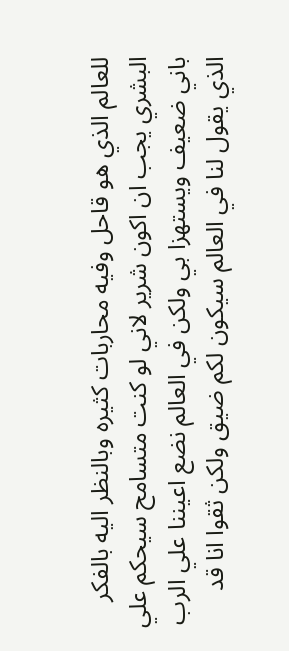للعالم الذي هو قاحل وفيه محاربات كثيره وبالنظر اليه بالفكر البشري يجب ان اكون شرير لاني لو كنت متسامح سيحكم علي باني ضعيف ويستهزا بي ولكن في العالم نضع اعيننا علي الرب الذي يقول لنا في العالم سيكون لكم ضيق ولكن ثقوا انا قد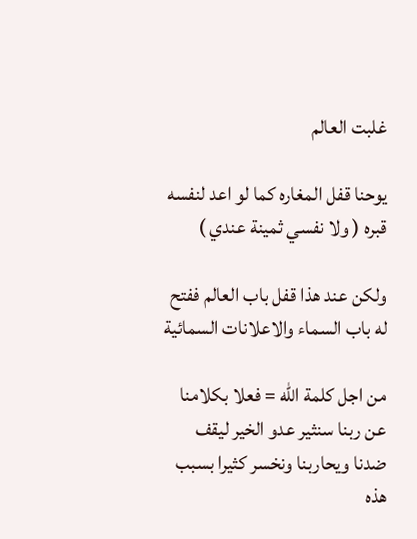غلبت العالم

يوحنا قفل المغاره كما لو اعد لنفسه قبره ( ولا نفسي ثمينة عندي )

ولكن عند هذا قفل باب العالم ففتح له باب السماء والاعلانات السمائية

من اجل كلمة الله = فعلا بكلامنا عن ربنا سنثير عدو الخير ليقف ضدنا ويحاربنا ونخسر كثيرا بسبب هذه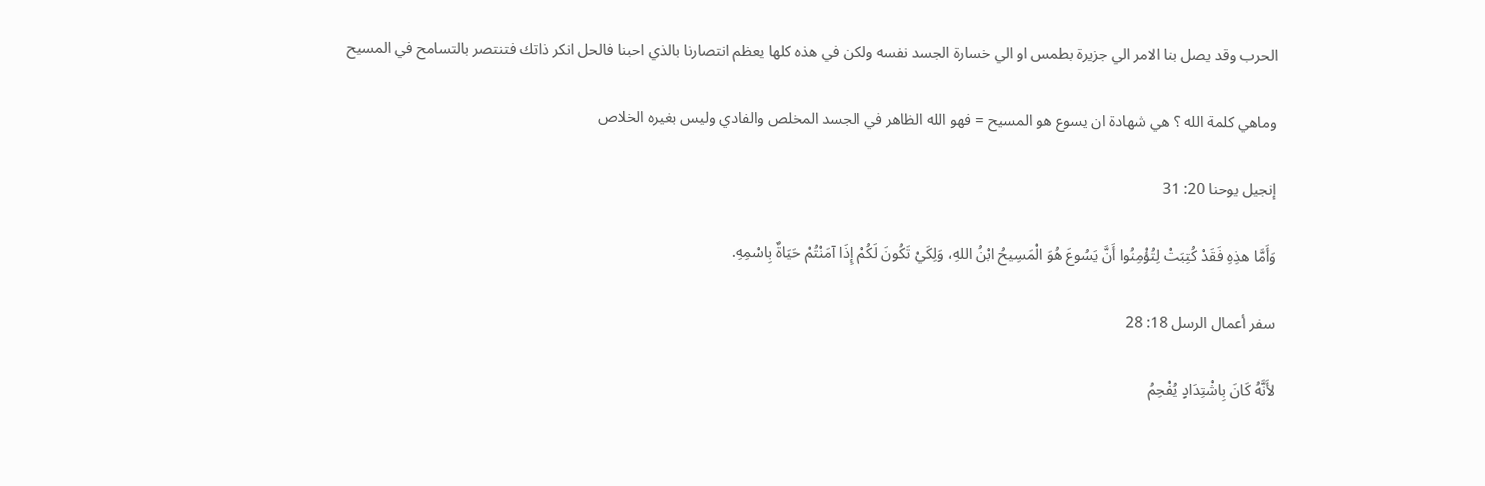الحرب وقد يصل بنا الامر الي جزيرة بطمس او الي خسارة الجسد نفسه ولكن في هذه كلها يعظم انتصارنا بالذي احبنا فالحل انكر ذاتك فتنتصر بالتسامح في المسيح

وماهي كلمة الله ؟ هي شهادة ان يسوع هو المسيح = فهو الله الظاهر في الجسد المخلص والفادي وليس بغيره الخلاص

إنجيل يوحنا 20: 31

وَأَمَّا هذِهِ فَقَدْ كُتِبَتْ لِتُؤْمِنُوا أَنَّ يَسُوعَ هُوَ الْمَسِيحُ ابْنُ اللهِ، وَلِكَيْ تَكُونَ لَكُمْ إِذَا آمَنْتُمْ حَيَاةٌ بِاسْمِهِ.

سفر أعمال الرسل 18: 28

لأَنَّهُ كَانَ بِاشْتِدَادٍ يُفْحِمُ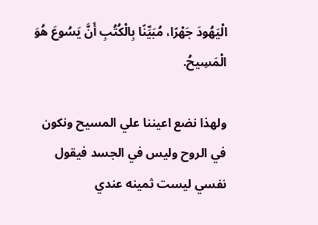الْيَهُودَ جَهْرًا، مُبَيِّنًا بِالْكُتُبِ أَنَّ يَسُوعَ هُوَ الْمَسِيحُ.

ولهذا نضع اعيننا علي المسيح ونكون في الروح وليس في الجسد فيقول نفسي ليست ثمينه عندي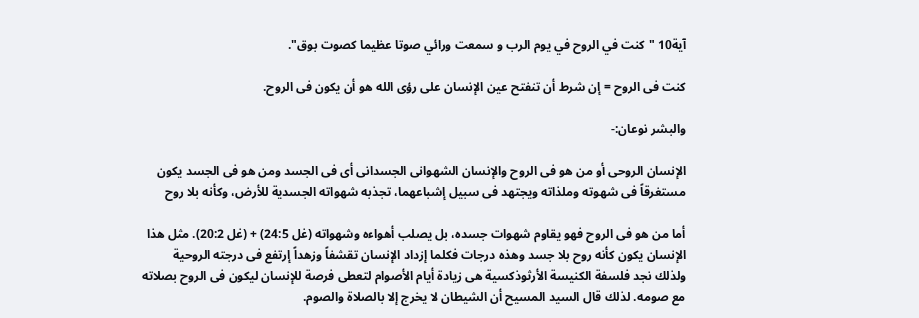آية10 "كنت في الروح في يوم الرب و سمعت ورائي صوتا عظيما كصوت بوق".

كنت فى الروح = إن شرط أن تنفتح عين الإنسان على رؤى الله هو أن يكون فى الروح.

والبشر نوعان:-

الإنسان الروحى أو من هو فى الروح والإنسان الشهوانى الجسدانى أى فى الجسد ومن هو فى الجسد يكون مستغرقاً فى شهوته وملذاته ويجتهد فى سبيل إشباعهما، تجذبه شهواته الجسدية للأرض، وكأنه بلا روح

أما من هو فى الروح فهو يقاوم شهوات جسده، بل يصلب أهواءه وشهواته (غل 24:5) + (غل 20:2). مثل هذا الإنسان يكون كأنه روح بلا جسد وهذه درجات فكلما إزداد الإنسان تقشفاً وزهداً إرتفع فى درجته الروحية ولذلك نجد فلسفة الكنيسة الأرثوذكسية هى زيادة أيام الأصوام لتعطى فرصة للإنسان ليكون فى الروح بصلاته مع صومه. لذلك قال السيد المسيح أن الشيطان لا يخرج إلا بالصلاة والصوم.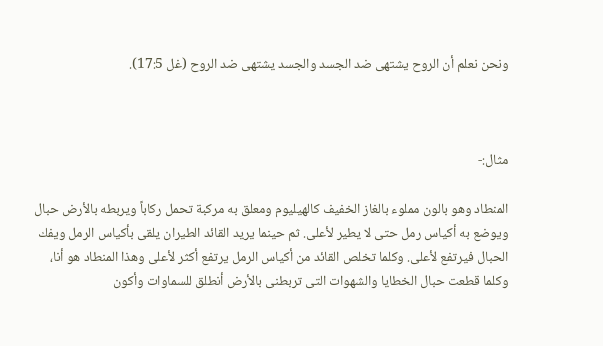ونحن نعلم أن الروح يشتهى ضد الجسد والجسد يشتهى ضد الروح (غل 17:5).



مثال:-

المنطاد وهو بالون مملوء بالغاز الخفيف كالهيليوم ومعلق به مركبة تحمل ركاباً ويربطه بالأرض حبال ويوضع به أكياس رمل حتى لا يطير لأعلى. ثم حينما يريد القائد الطيران يلقى بأكياس الرمل ويفك الحبال فيرتفع لأعلى. وكلما تخلص القائد من أكياس الرمل يرتفع أكثر لأعلى وهذا المنطاد هو أنا، وكلما قطعت حبال الخطايا والشهوات التى تربطنى بالأرض أنطلق للسماوات وأكون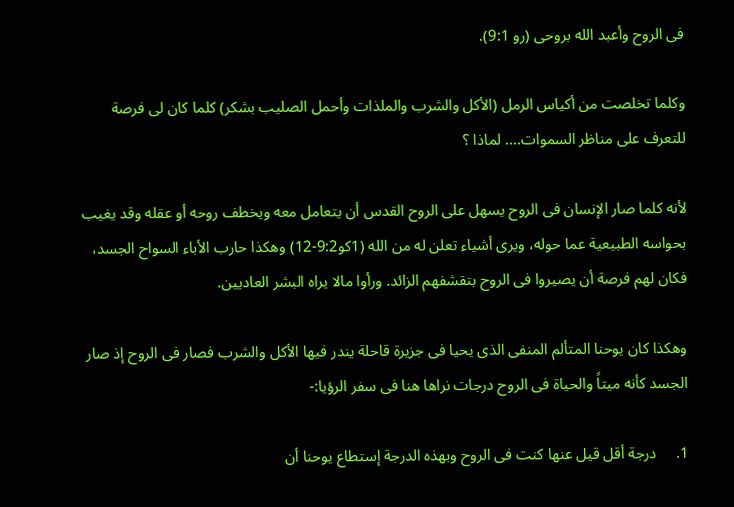فى الروح وأعبد الله بروحى (رو 9:1).

وكلما تخلصت من أكياس الرمل (الأكل والشرب والملذات وأحمل الصليب بشكر) كلما كان لى فرصة للتعرف على مناظر السموات.... لماذا ؟

لأنه كلما صار الإنسان فى الروح يسهل على الروح القدس أن يتعامل معه ويخطف روحه أو عقله وقد يغيب بحواسه الطبيعية عما حوله، ويرى أشياء تعلن له من الله (1كو9:2-12) وهكذا حارب الأباء السواح الجسد، فكان لهم فرصة أن يصيروا فى الروح بتقشفهم الزائد. ورأوا مالا يراه البشر العاديين.

وهكذا كان يوحنا المتألم المنفى الذى يحيا فى جزيرة قاحلة يندر فيها الأكل والشرب فصار فى الروح إذ صار الجسد كأنه ميتاً والحياة فى الروح درجات نراها هنا فى سفر الرؤيا:-

1.     درجة أقل قيل عنها كنت فى الروح وبهذه الدرجة إستطاع يوحنا أن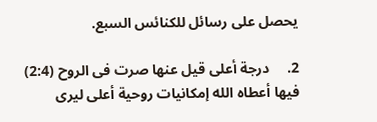يحصل على رسائل للكنائس السبع.

2.     درجة أعلى قيل عنها صرت فى الروح (2:4) فيها أعطاه الله إمكانيات روحية أعلى ليرى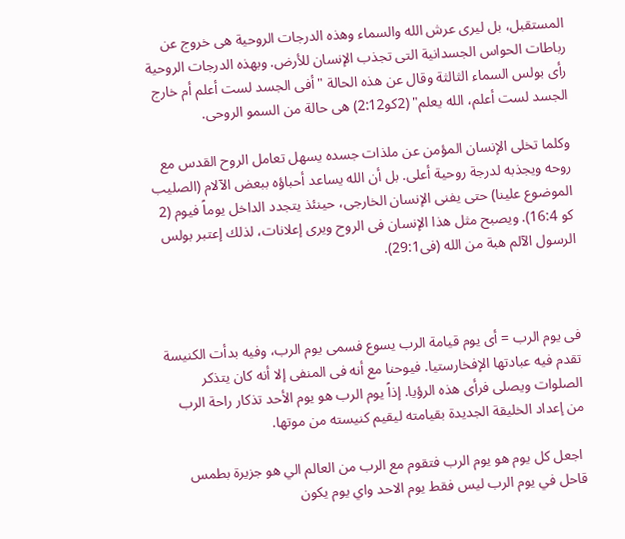المستقبل، بل ليرى عرش الله والسماء وهذه الدرجات الروحية هى خروج عن رباطات الحواس الجسدانية التى تجذب الإنسان للأرض. وبهذه الدرجات الروحية رأى بولس السماء الثالثة وقال عن هذه الحالة "أفى الجسد لست أعلم أم خارج الجسد لست أعلم، الله يعلم" (2كو2:12) هى حالة من السمو الروحى.

وكلما تخلى الإنسان المؤمن عن ملذات جسده يسهل تعامل الروح القدس مع روحه ويجذبه لدرجة روحية أعلى. بل أن الله يساعد أحباؤه ببعض الآلام (الصليب الموضوع علينا) حتى يفنى الإنسان الخارجى، حينئذ يتجدد الداخل يوماً فيوم (2 كو 16:4). ويصبح مثل هذا الإنسان فى الروح ويرى إعلانات، لذلك إعتبر بولس الرسول الآلم هبة من الله (فى29:1).



فى يوم الرب = أى يوم قيامة الرب يسوع فسمى يوم الرب، وفيه بدأت الكنيسة تقدم فيه عبادتها الإفخارستيا. فيوحنا مع أنه فى المنفى إلا أنه كان يتذكر الصلوات ويصلى فرأى هذه الرؤيا. إذاً يوم الرب هو يوم الأحد تذكار راحة الرب من إعداد الخليقة الجديدة بقيامته ليقيم كنيسته من موتها.

 اجعل كل يوم هو يوم الرب فتقوم مع الرب من العالم الي هو جزيرة بطمس قاحل في يوم الرب ليس فقط يوم الاحد واي يوم يكون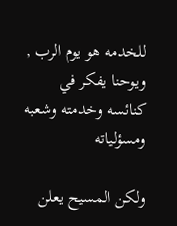للخدمه هو يوم الرب , ويوحنا يفكر في كنائسه وخدمته وشعبه ومسؤلياته

ولكن المسيح يعلن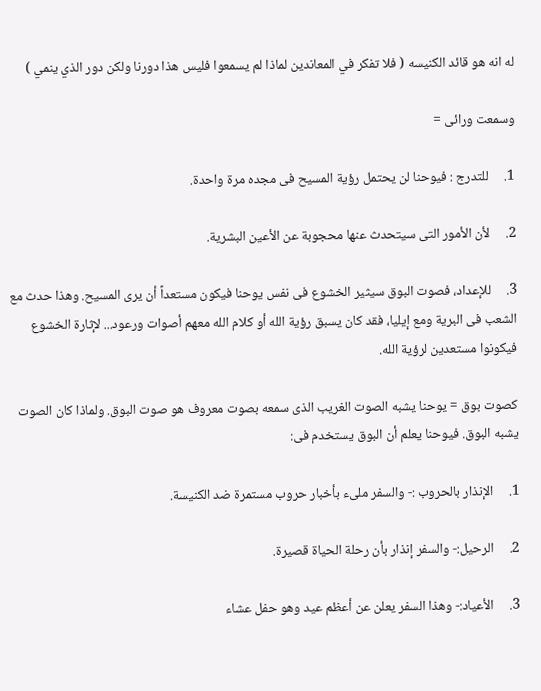له انه هو قائد الكنيسه ( فلا تفكر في المعاندين لماذا لم يسمعوا فليس هذا دورنا ولكن دور الذي ينمي )

وسمعت ورائى =

1.     للتدرج : فيوحنا لن يحتمل رؤية المسيح فى مجده مرة واحدة.

2.     لأن الأمور التى سيتحدث عنها محجوبة عن الأعين البشرية.

3.     للإعداد، فصوت البوق سيثير الخشوع فى نفس يوحنا فيكون مستعداً أن يرى المسيح. وهذا حدث مع الشعب فى البرية ومع إيليا، فقد كان يسبق رؤية الله أو كلام الله معهم أصوات ورعود... لإثارة الخشوع فيكونوا مستعدين لرؤية الله.

كصوت بوق = يوحنا يشبه الصوت الغريب الذى سمعه بصوت معروف هو صوت البوق. ولماذا كان الصوت يشبه البوق. فيوحنا يعلم أن البوق يستخدم فى:

1.     الإنذار بالحروب :- والسفر ملىء بأخبار حروب مستمرة ضد الكنيسة.

2.     الرحيل:- والسفر إنذار بأن رحلة الحياة قصيرة.

3.     الأعياد:- وهذا السفر يعلن عن أعظم عيد وهو حفل عشاء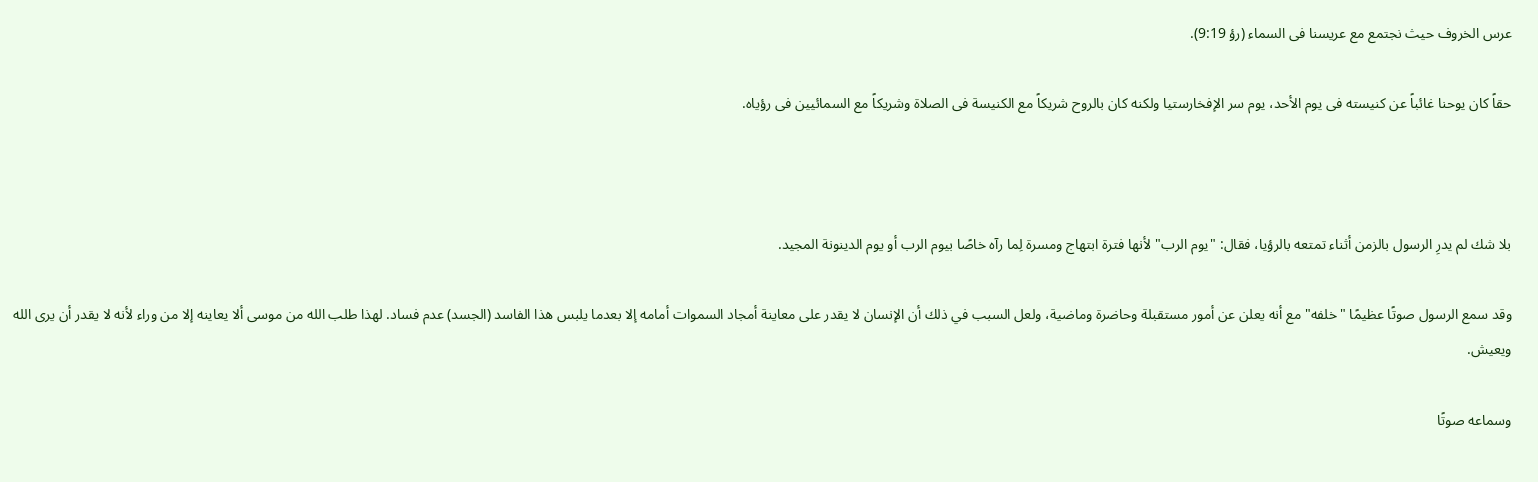عرس الخروف حيث نجتمع مع عريسنا فى السماء (رؤ 9:19).

حقاً كان يوحنا غائباً عن كنيسته فى يوم الأحد، يوم سر الإفخارستيا ولكنه كان بالروح شريكاً مع الكنيسة فى الصلاة وشريكاً مع السمائيين فى رؤياه.



بلا شك لم يدرِ الرسول بالزمن أثناء تمتعه بالرؤيا، فقال: "يوم الرب" لأنها فترة ابتهاج ومسرة لِما رآه خاصًا بيوم الرب أو يوم الدينونة المجيد.

وقد سمع الرسول صوتًا عظيمًا "خلفه" مع أنه يعلن عن أمور مستقبلة وحاضرة وماضية، ولعل السبب في ذلك أن الإنسان لا يقدر على معاينة أمجاد السموات أمامه إلا بعدما يلبس هذا الفاسد (الجسد) عدم فساد. لهذا طلب الله من موسى ألا يعاينه إلا من وراء لأنه لا يقدر أن يرى الله ويعيش.

وسماعه صوتًا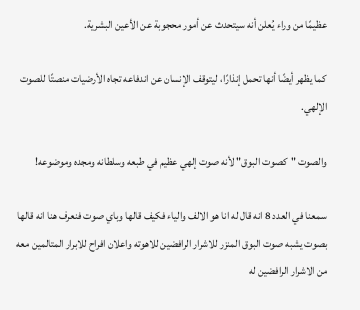عظيمًا من وراء يُعلن أنه سيتحدث عن أمور محجوبة عن الأعين البشرية.

كما يظهر أيضًا أنها تحمل إنذارًا، ليتوقف الإنسان عن اندفاعه تجاه الأرضيات منصتًا للصوت الإلهي.

والصوت "كصوت البوق" لأنه صوت إلهي عظيم في طبعه وسلطانه ومجده وموضوعه!

سمعنا في العدد 8 انه قال له انا هو الالف والياء فكيف قالها وباي صوت فنعرف هنا انه قالها بصوت يشبه صوت البوق المنزر للاشرار الرافضين للاهوته واعلان افراح للابرار المتالمين معه من الاشرار الرافضين له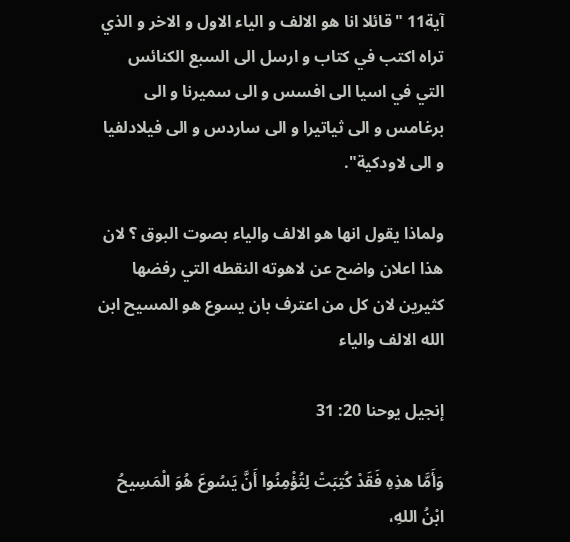آية11 "قائلا انا هو الالف و الياء الاول و الاخر و الذي تراه اكتب في كتاب و ارسل الى السبع الكنائس التي في اسيا الى افسس و الى سميرنا و الى برغامس و الى ثياتيرا و الى ساردس و الى فيلادلفيا و الى لاودكية".

ولماذا يقول انها هو الالف والياء بصوت البوق ؟ لان هذا اعلان واضح عن لاهوته النقطه التي رفضها كثيرين لان كل من اعترف بان يسوع هو المسيح ابن الله الالف والياء

إنجيل يوحنا 20: 31

وَأَمَّا هذِهِ فَقَدْ كُتِبَتْ لِتُؤْمِنُوا أَنَّ يَسُوعَ هُوَ الْمَسِيحُ ابْنُ اللهِ،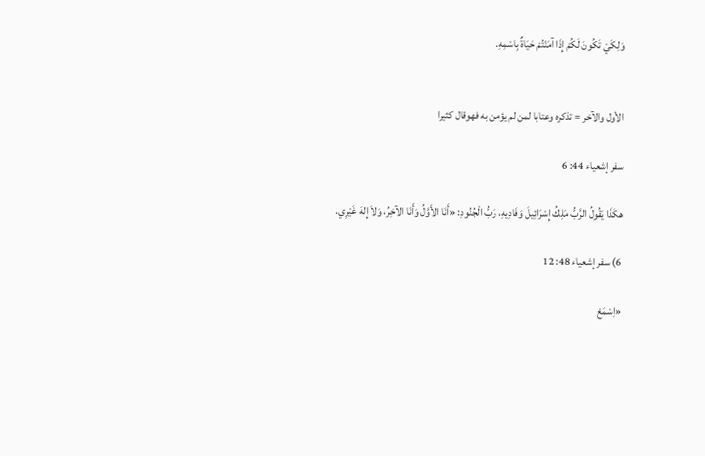وَلِكَيْ تَكُونَ لَكُمْ إِذَا آمَنْتُمْ حَيَاةٌ بِاسْمِهِ.


الأول والآخر = تذكره وعتابا لمن لم يؤمن به فهوقال كثيرا

سفر إشعياء 44: 6

هكَذَا يَقُولُ الرَّبُّ مَلِكُ إِسْرَائِيلَ وَفَادِيهِ، رَبُّ الْجُنُودِ: «أَنَا الأَوَّلُ وَأَنَا الآخِرُ، وَلاَ إِلهَ غَيْرِي.

6) سفر إشعياء 48: 12

«اِسْمَعْ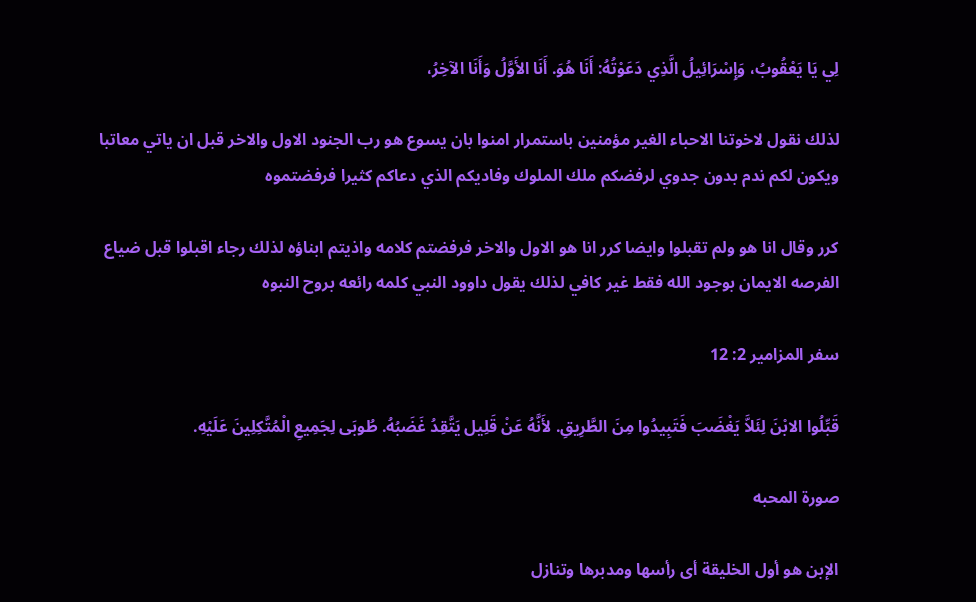لِي يَا يَعْقُوبُ، وَإِسْرَائِيلُ الَّذِي دَعَوْتُهُ: أَنَا هُوَ. أَنَا الأَوَّلُ وَأَنَا الآخِرُ،

لذلك نقول لاخوتنا الاحباء الغير مؤمنين باستمرار امنوا بان يسوع هو رب الجنود الاول والاخر قبل ان ياتي معاتبا ويكون لكم ندم بدون جدوي لرفضكم ملك الملوك وفاديكم الذي دعاكم كثيرا فرفضتموه

كرر وقال انا هو ولم تقبلوا وايضا كرر انا هو الاول والاخر فرفضتم كلامه واذيتم ابناؤه لذلك رجاء اقبلوا قبل ضياع الفرصه الايمان بوجود الله فقط غير كافي لذلك يقول داوود النبي كلمه رائعه بروح النبوه

سفر المزامير 2: 12

قَبِّلُوا الابْنَ لِئَلاَّ يَغْضَبَ فَتَبِيدُوا مِنَ الطَّرِيقِ. لأَنَّهُ عَنْ قَلِيل يَتَّقِدُ غَضَبُهُ. طُوبَى لِجَمِيعِ الْمُتَّكِلِينَ عَلَيْهِ.

صورة المحبه

الإبن هو أول الخليقة أى رأسها ومدبرها وتنازل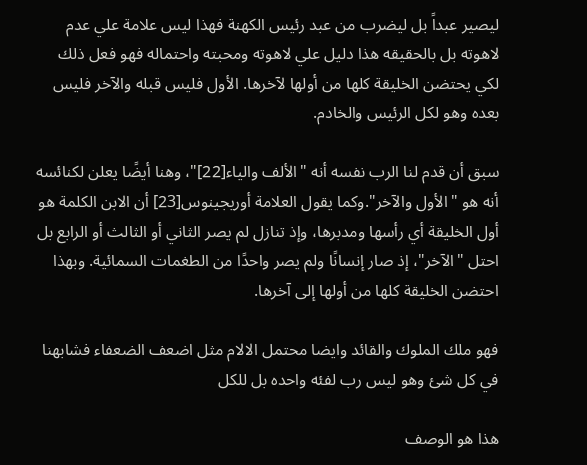ليصير عبداً بل ليضرب من عبد رئيس الكهنة فهذا ليس علامة علي عدم لاهوته بل بالحقيقه هذا دليل علي لاهوته ومحبته واحتماله فهو فعل ذلك لكي يحتضن الخليقة كلها من أولها لآخرها. الأول فليس قبله والآخر فليس بعده وهو لكل الرئيس والخادم.

سبق أن قدم لنا الرب نفسه أنه "الألف والياء[22]"، وهنا أيضًا يعلن لكنائسه أنه هو "الأول والآخر".وكما يقول العلامة أوريجينوس[23] أن الابن الكلمة هو أول الخليقة أي رأسها ومدبرها، وإذ تنازل لم يصر الثاني أو الثالث أو الرابع بل احتل "الآخر"، إذ صار إنسانًا ولم يصر واحدًا من الطغمات السمائية. وبهذا احتضن الخليقة كلها من أولها إلى آخرها.

فهو ملك الملوك والقائد وايضا محتمل الالام مثل اضعف الضعفاء فشابهنا في كل شئ وهو ليس رب لفئه واحده بل للكل

هذا هو الوصف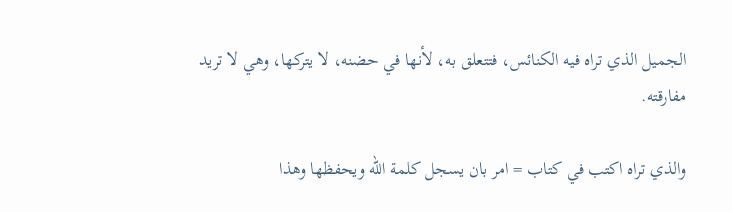الجميل الذي تراه فيه الكنائس، فتتعلق به، لأنها في حضنه، لا يتركها، وهي لا تريد مفارقته.

والذي تراه اكتب في كتاب = امر بان يسجل كلمة الله ويحفظها وهذا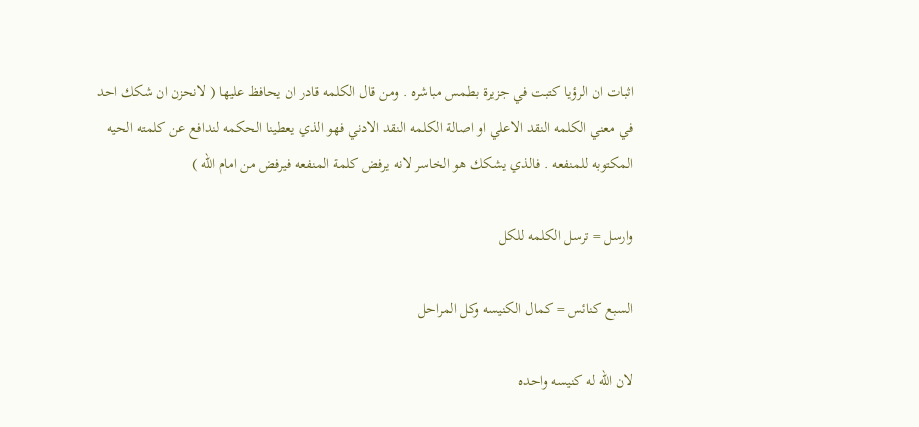اثبات ان الرؤيا كتبت في جزيرة بطمس مباشره . ومن قال الكلمه قادر ان يحافظ عليها ( لانحزن ان شكك احد في معني الكلمه النقد الاعلي او اصالة الكلمه النقد الادني فهو الذي يعطينا الحكمه لندافع عن كلمته الحيه المكتوبه للمنفعه . فالذي يشكك هو الخاسر لانه يرفض كلمة المنفعه فيرفض من امام الله )

وارسل = ترسل الكلمه للكل

السبع كنائس = كمال الكنيسه وكل المراحل

لان الله له كنيسه واحده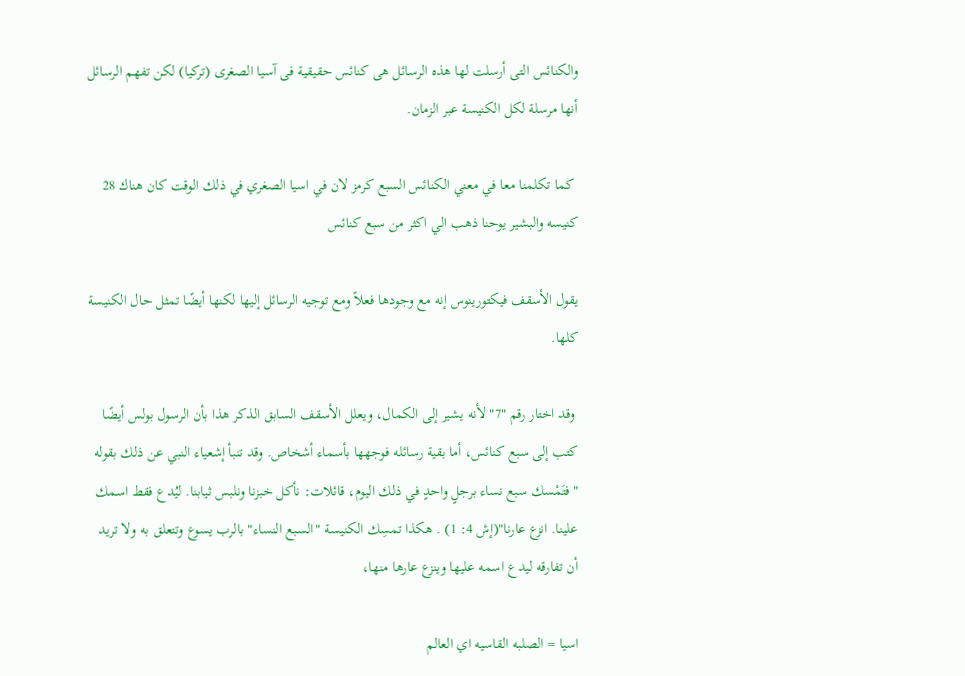والكنائس التى أرسلت لها هذه الرسائل هى كنائس حقيقية فى آسيا الصغرى (تركيا) لكن تفهم الرسائل أنها مرسلة لكل الكنيسة عبر الزمان.

 كما تكلمنا معا في معني الكنائس السبع كرمز لان في اسيا الصغري في ذلك الوقت كان هناك 28 كنيسه والبشير يوحنا ذهب الي اكثر من سبع كنائس

يقول الأسقف فيكتورينوس إنه مع وجودها فعلاً ومع توجيه الرسائل إليها لكنها أيضًا تمثل حال الكنيسة كلها.

 وقد اختار رقم "7" لأنه يشير إلى الكمال، ويعلل الأسقف السابق الذكر هذا بأن الرسول بولس أيضًا كتب إلى سبع كنائس، أما بقية رسائله فوجهها بأسماء أشخاص. وقد تنبأ إشعياء النبي عن ذلك بقوله "فتَمْسك سبع نساء برجلٍ واحدٍ في ذلك اليوم، قائلات: نأكل خبزنا ونلبس ثيابنا. ليُدع فقط اسمك علينا. انزع عارنا"(إش 4: 1) . هكذا تمسِك الكنيسة "السبع النساء" بالرب يسوع وتتعلق به ولا تريد أن تفارقه ليدع اسمه عليها وينزع عارها منها،

اسيا = الصلبه القاسيه اي العالم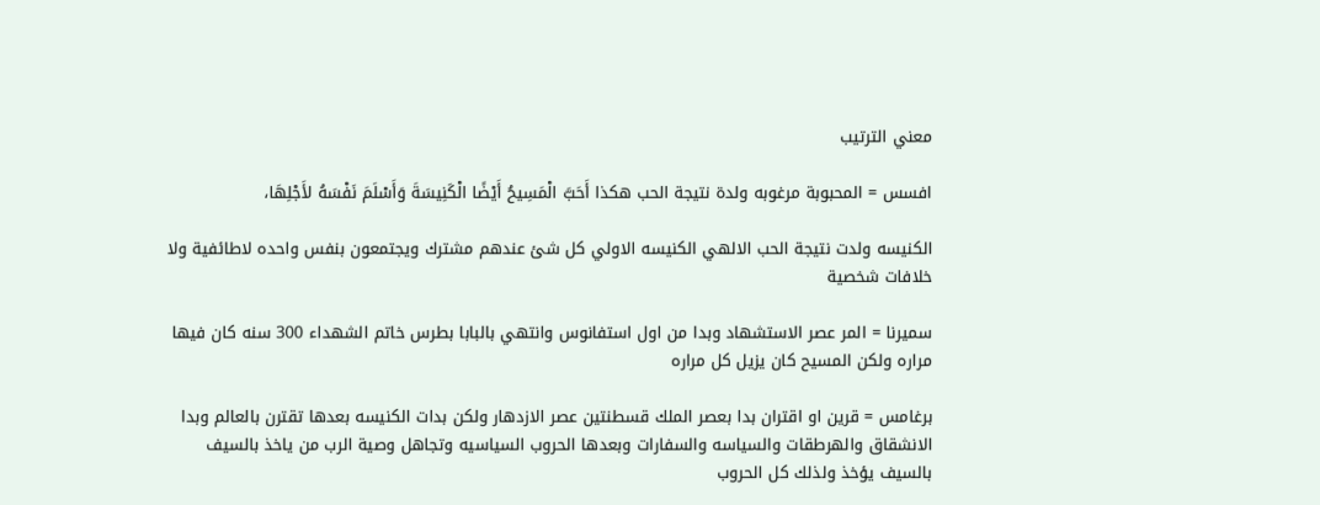معني الترتيب

افسس = المحبوبة مرغوبه ولدة نتيجة الحب هكذا أَحَبَّ الْمَسِيحُ أَيْضًا الْكَنِيسَةَ وَأَسْلَمَ نَفْسَهُ لأَجْلِهَا،

الكنيسه ولدت نتيجة الحب الالهي الكنيسه الاولي كل شئ عندهم مشترك ويجتمعون بنفس واحده لاطائفية ولا خلافات شخصية

سميرنا = المر عصر الاستشهاد وبدا من اول استفانوس وانتهي بالبابا بطرس خاتم الشهداء 300 سنه كان فيها مراره ولكن المسيح كان يزيل كل مراره

برغامس = قرين او اقتران بدا بعصر الملك قسطنتين عصر الازدهار ولكن بدات الكنيسه بعدها تقترن بالعالم وبدا الانشقاق والهرطقات والسياسه والسفارات وبعدها الحروب السياسيه وتجاهل وصية الرب من ياخذ بالسيف بالسيف يؤخذ ولذلك كل الحروب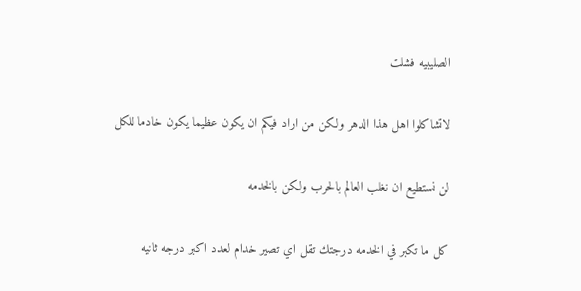الصليبيه فشلت

لاتشاكلوا اهل هذا الدهر ولكن من اراد فيكم ان يكون عظيما يكون خادما للكل

لن نستطيع ان نغلب العالم بالحرب ولكن بالخدمه

كل ما تكبر في الخدمه درجتك تقل اي تصير خدام لعدد اكبر درجه ثانيه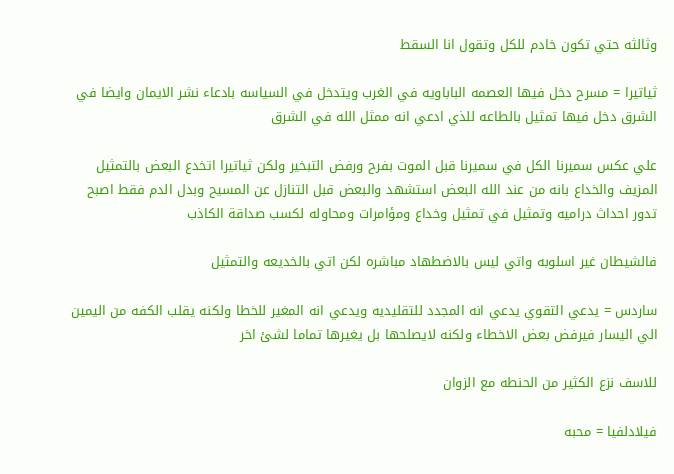وثالثه حتي تكون خادم للكل وتقول انا السقط

ثياتيرا = مسرح دخل فيها العصمه الباباويه في الغرب ويتدخل في السياسه بادعاء نشر الايمان وايضا في الشرق دخل فيها تمثيل بالطاعه للذي ادعي انه ممثل الله في الشرق

علي عكس سميرنا الكل في سميرنا قبل الموت بفرح ورفض التبخير ولكن ثياتيرا اتخدع البعض بالتمثيل المزيف والخداع بانه من عند الله البعض استشهد والبعض قبل التنازل عن المسيح وبدل الدم فقط اصبح تدور احداث دراميه وتمثيل في تمثيل وخداع ومؤامرات ومحاوله لكسب صداقة الكاذب

فالشيطان غير اسلوبه واتي ليس بالاضطهاد مباشره لكن اتي بالخديعه والتمثيل

ساردس = يدعي التقوي يدعي انه المجدد للتقليديه ويدعي انه المغير للخطا ولكنه يقلب الكفه من اليمين الي اليسار فيرفض بعض الاخطاء ولكنه لايصلحها بل يغيرها تماما لشئ اخر

للاسف نزع الكثير من الحنطه مع الزوان

فيلادلفيا = محبه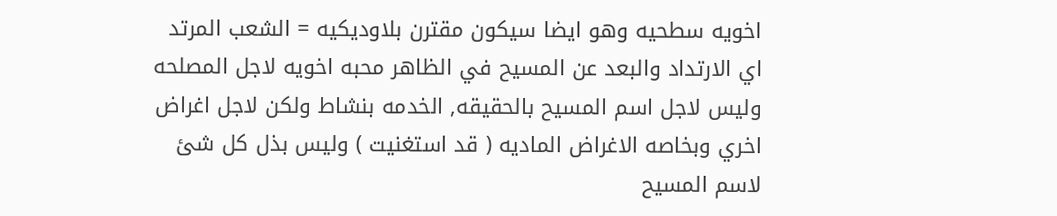اخويه سطحيه وهو ايضا سيكون مقترن بلاوديكيه = الشعب المرتد اي الارتداد والبعد عن المسيح في الظاهر محبه اخويه لاجل المصلحه وليس لاجل اسم المسيح بالحقيقه, الخدمه بنشاط ولكن لاجل اغراض اخري وبخاصه الاغراض الماديه ( قد استغنيت ) وليس بذل كل شئ لاسم المسيح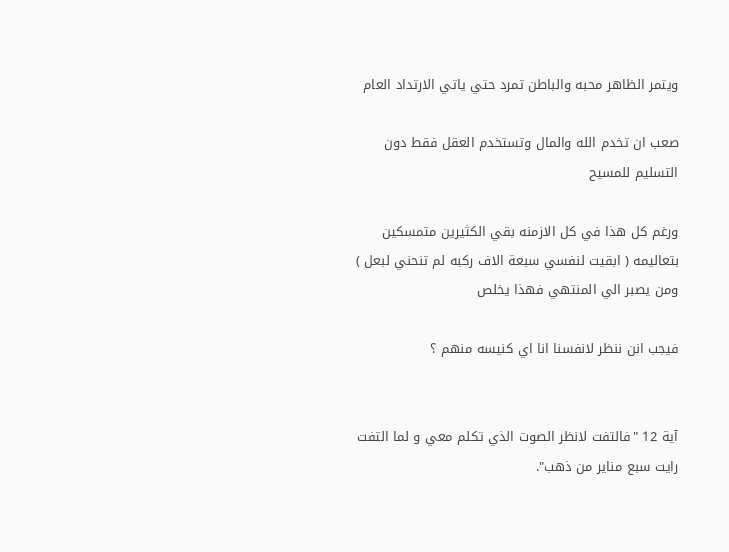ويتمر الظاهر محبه والباطن تمرد حتي ياتي الارتداد العام

صعب ان تخدم الله والمال وتستخدم العقل فقط دون التسليم للمسيح

ورغم كل هذا في كل الازمنه بقي الكثيرين متمسكين بتعاليمه ( ابقيت لنفسي سبعة الاف ركبه لم تنحني لبعل ) ومن يصبر الي المنتهي فهذا يخلص

فيجب انن ننظر لانفسنا انا اي كنيسه منهم ؟


آية 12 "فالتفت لانظر الصوت الذي تكلم معي و لما التفت رايت سبع مناير من ذهب".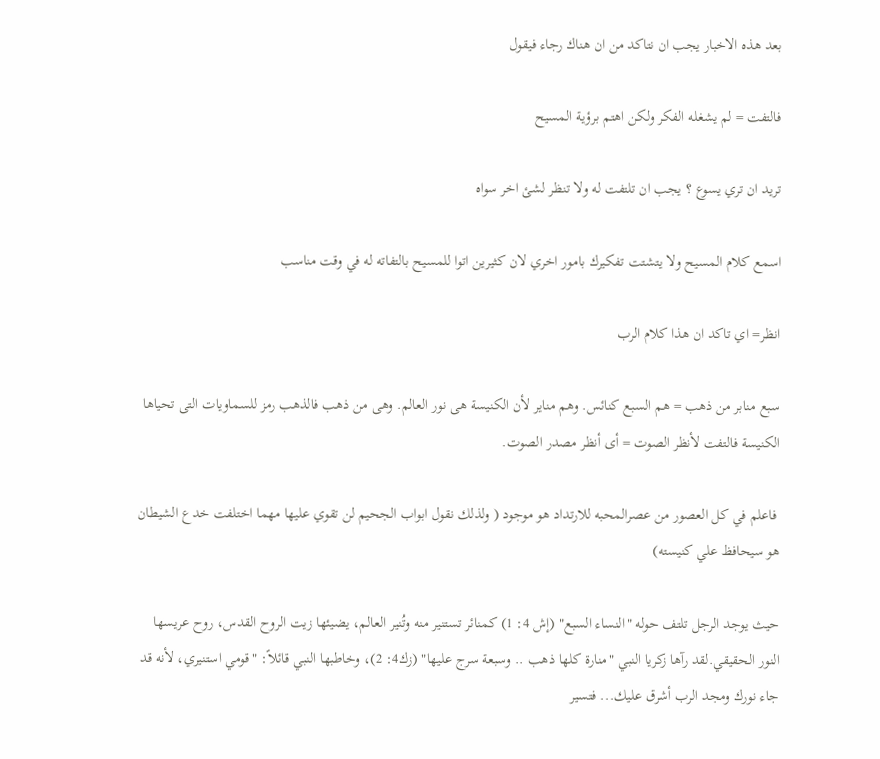بعد هذه الاخبار يجب ان نتاكد من ان هناك رجاء فيقول

فالتفت = لم يشغله الفكر ولكن اهتم برؤية المسيح

تريد ان تري يسوع ؟ يجب ان تلتفت له ولا تنظر لشئ اخر سواه

اسمع كلام المسيح ولا يتشتت تفكيرك بامور اخري لان كثيرين اتوا للمسيح بالتفاته له في وقت مناسب

انظر= اي تاكد ان هذا كلام الرب

سبع منابر من ذهب = هم السبع كنائس. وهم مناير لأن الكنيسة هى نور العالم. وهى من ذهب فالذهب رمز للسماويات التى تحياها الكنيسة فالتفت لأنظر الصوت = أى أنظر مصدر الصوت.

 فاعلم في كل العصور من عصرالمحبه للارتداد هو موجود ( ولذلك نقول ابواب الجحيم لن تقوي عليها مهما اختلفت خدع الشيطان هو سيحافظ علي كنيسته)

حيث يوجد الرجل تلتف حوله "النساء السبع" (إش 4: 1) كمنائر تستنير منه وتُنير العالم، يضيئها زيت الروح القدس، روح عريسها النور الحقيقي.لقد رآها زكريا النبي "منارة كلها ذهب .. وسبعة سرج عليها" (زك4: 2)، وخاطبها النبي قائلاً: "قومي استنيري، لأنه قد جاء نورك ومجد الرب أشرق عليك... فتسير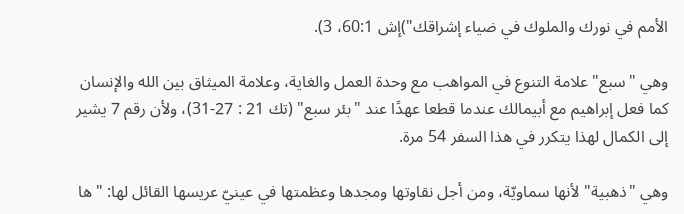الأمم في نورك والملوك في ضياء إشراقك")إش 60:1، 3).

وهي "سبع" علامة التنوع في المواهب مع وحدة العمل والغاية، وعلامة الميثاق بين الله والإنسان كما فعل إبراهيم مع أبيمالك عندما قطعا عهدًا عند "بئر سبع" (تك 21 : 27-31)، ولأن رقم 7 يشير إلى الكمال لهذا يتكرر في هذا السفر 54 مرة.

وهي "ذهبية" لأنها سماويّة، ومن أجل نقاوتها ومجدها وعظمتها في عينيّ عريسها القائل لها: "ها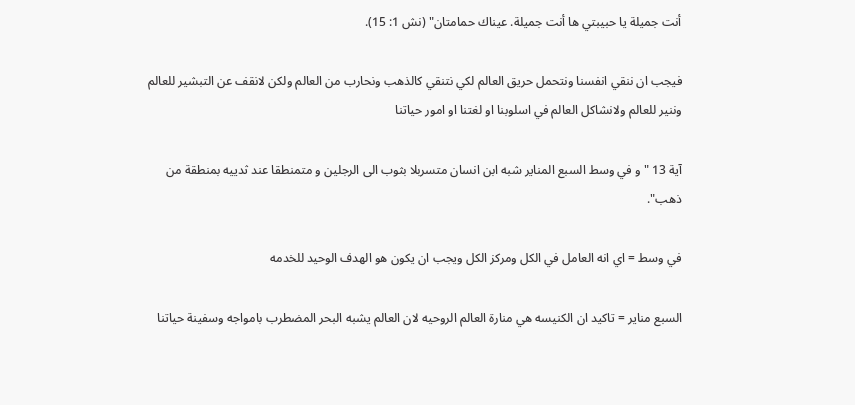أنت جميلة يا حبيبتي ها أنت جميلة. عيناك حمامتان" (نش 1: 15).

فيجب ان ننقي انفسنا ونتحمل حريق العالم لكي نتنقي كالذهب ونحارب من العالم ولكن لانقف عن التبشير للعالم وننير للعالم ولانشاكل العالم في اسلوبنا او لغتنا او امور حياتنا

آية 13 "و في وسط السبع المناير شبه ابن انسان متسربلا بثوب الى الرجلين و متمنطقا عند ثدييه بمنطقة من ذهب".

في وسط = اي انه العامل في الكل ومركز الكل ويجب ان يكون هو الهدف الوحيد للخدمه

السبع مناير = تاكيد ان الكنيسه هي منارة العالم الروحيه لان العالم يشبه البحر المضطرب بامواجه وسفينة حياتنا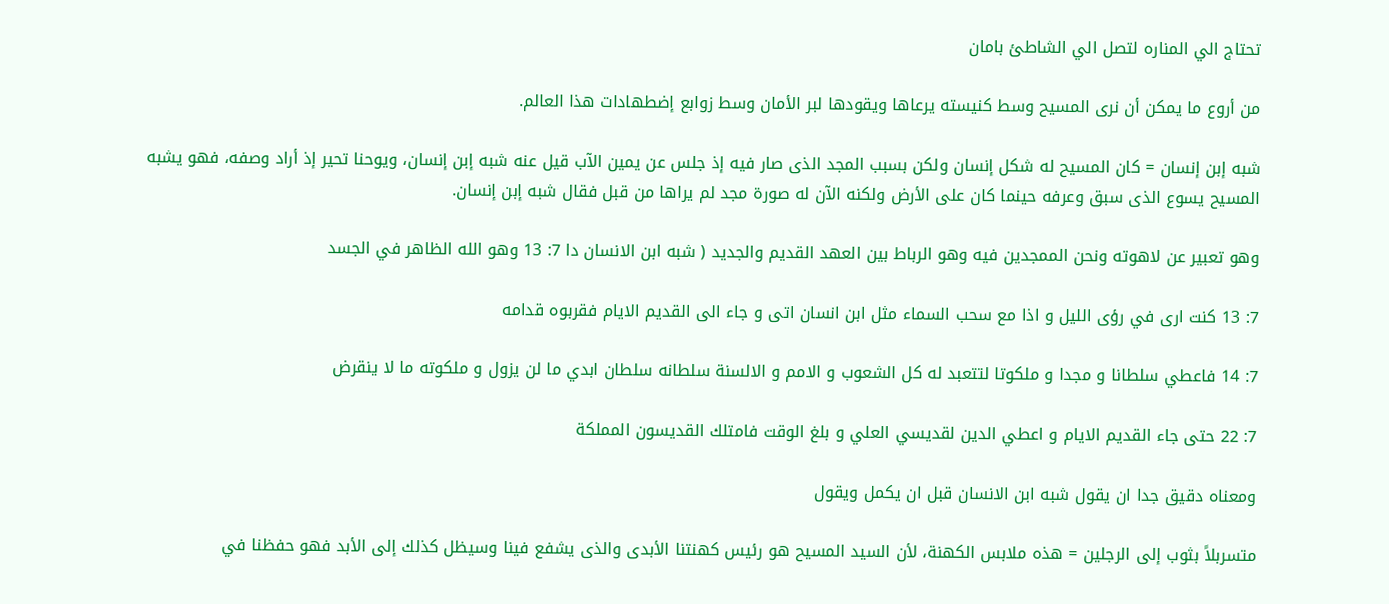تحتاج الي المناره لتصل الي الشاطئ بامان

من أروع ما يمكن أن نرى المسيح وسط كنيسته يرعاها ويقودها لبر الأمان وسط زوابع إضطهادات هذا العالم.

شبه إبن إنسان = كان المسيح له شكل إنسان ولكن بسبب المجد الذى صار فيه إذ جلس عن يمين الآب قيل عنه شبه إبن إنسان، ويوحنا تحير إذ أراد وصفه، فهو يشبه المسيح يسوع الذى سبق وعرفه حينما كان على الأرض ولكنه الآن له صورة مجد لم يراها من قبل فقال شبه إبن إنسان.

وهو تعبير عن لاهوته ونحن الممجدين فيه وهو الرباط بين العهد القديم والجديد ( شبه ابن الانسان دا 7: 13 وهو الله الظاهر في الجسد

7: 13 كنت ارى في رؤى الليل و اذا مع سحب السماء مثل ابن انسان اتى و جاء الى القديم الايام فقربوه قدامه

7: 14 فاعطي سلطانا و مجدا و ملكوتا لتتعبد له كل الشعوب و الامم و الالسنة سلطانه سلطان ابدي ما لن يزول و ملكوته ما لا ينقرض

7: 22 حتى جاء القديم الايام و اعطي الدين لقديسي العلي و بلغ الوقت فامتلك القديسون المملكة

ومعناه دقيق جدا ان يقول شبه ابن الانسان قبل ان يكمل ويقول

متسربلاً بثوب إلى الرجلين = هذه ملابس الكهنة، لأن السيد المسيح هو رئيس كهنتنا الأبدى والذى يشفع فينا وسيظل كذلك إلى الأبد فهو حفظنا في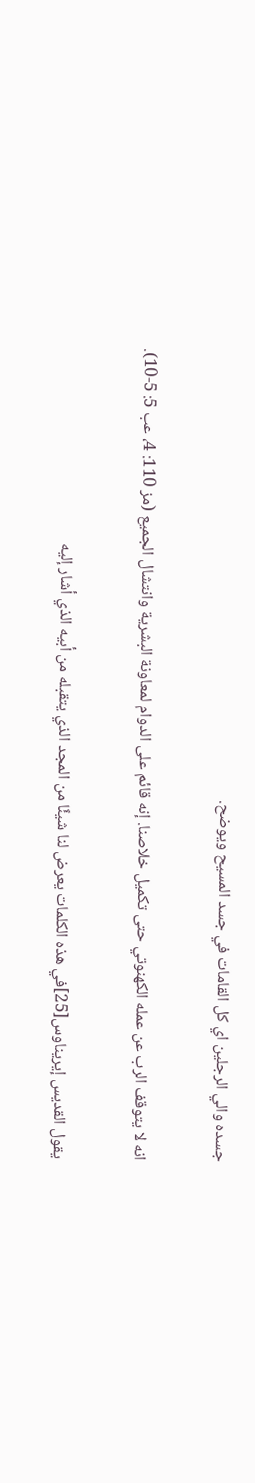جسده والي الرجلين اي كل القامات في جسد المسيح ويوضح.

انه لا يتوقف الرب عن عمله الكهنوتي حتى تكميل خلاصنا. إنه قائم على الدوام لمعاونة البشرية وانتشال الجميع (مز 110: 4، عب 5: 5-10).

يقول القديس إيريناوس[25]في هذه الكلمات يعرض لنا شيئًا من المجد الذي يتقبله من أبيه الذي أشار إليه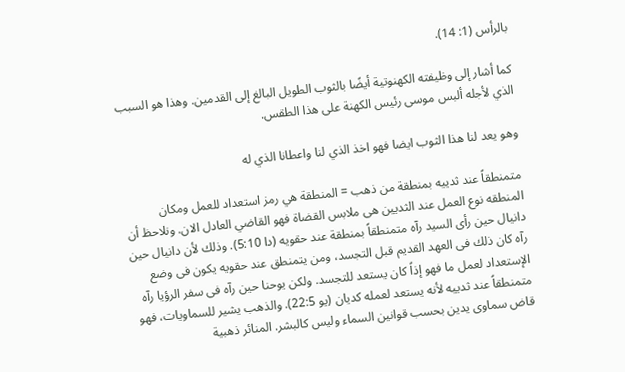بالرأس (1: 14).

كما أشار إلى وظيفته الكهنوتية أيضًا بالثوب الطويل البالغ إلى القدمين. وهذا هو السبب الذي لأجله ألبس موسى رئيس الكهنة على هذا الطقس.

وهو يعد لنا هذا الثوب ايضا فهو اخذ الذي لنا واعطانا الذي له

متمنطقاً عند ثدييه بمنطقة من ذهب = المنطقة هي رمز استعداد للعمل ومكان المنطقه نوع العمل عند الثديين هى ملابس القضاة فهو القاضي العادل الان. ونلاحظ أن دانيال حين رأى السيد رآه متمنطقاً بمنطقة عند حقويه (دا 5:10). وذلك لأن دانيال حين رآه كان ذلك فى العهد القديم قبل التجسد، ومن يتمنطق عند حقويه يكون فى وضع الإستعداد لعمل ما فهو إذاً كان يستعد للتجسد. ولكن يوحنا حين رآه فى سفر الرؤيا رآه متمنطقاً عند ثدييه لأنه يستعد لعمله كديان (يو 22:5). والذهب يشير للسماويات، فهو قاض سماوى يدين بحسب قوانين السماء وليس كالبشر. المنائر ذهبية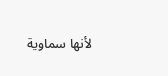لأنها سماوية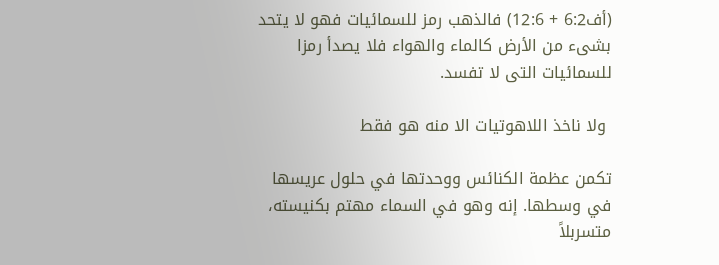(أف6:2 + 12:6) فالذهب رمز للسمائيات فهو لا يتحد بشىء من الأرض كالماء والهواء فلا يصدأ رمزا للسمائيات التى لا تفسد.

 ولا ناخذ اللاهوتيات الا منه هو فقط

تكمن عظمة الكنائس ووحدتها في حلول عريسها في وسطها. إنه وهو في السماء مهتم بكنيسته، متسربلاً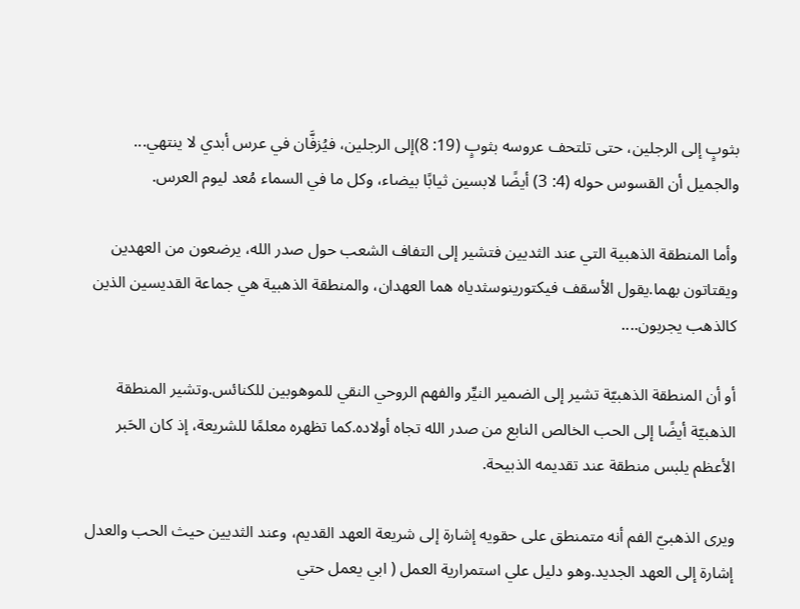بثوبٍ إلى الرجلين، حتى تلتحف عروسه بثوبٍ (19: 8)إلى الرجلين، فيُزفَّان في عرس أبدي لا ينتهي... والجميل أن القسوس حوله (4: 3) أيضًا لابسين ثيابًا بيضاء، وكل ما في السماء مُعد ليوم العرس.

وأما المنطقة الذهبية التي عند الثديين فتشير إلى التفاف الشعب حول صدر الله، يرضعون من العهدين ويقتاتون بهما.يقول الأسقف فيكتورينوسثدياه هما العهدان، والمنطقة الذهبية هي جماعة القديسين الذين كالذهب يجربون....

أو أن المنطقة الذهبيّة تشير إلى الضمير النيِّر والفهم الروحي النقي للموهوبين للكنائس.وتشير المنطقة الذهبيّة أيضًا إلى الحب الخالص النابع من صدر الله تجاه أولاده.كما تظهره معلمًا للشريعة، إذ كان الحَبر الأعظم يلبس منطقة عند تقديمه الذبيحة.

ويرى الذهبيّ الفم أنه متمنطق على حقويه إشارة إلى شريعة العهد القديم، وعند الثديين حيث الحب والعدل إشارة إلى العهد الجديد.وهو دليل علي استمرارية العمل ( ابي يعمل حتي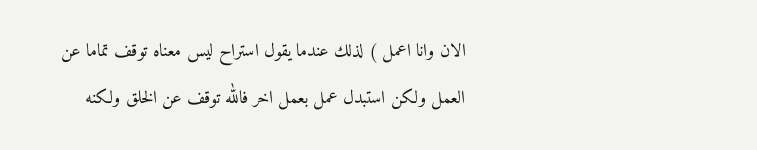الان وانا اعمل ) لذلك عندما يقول استراح ليس معناه توقف تماما عن العمل ولكن استبدل عمل بعمل اخر فالله توقف عن الخلق ولكنه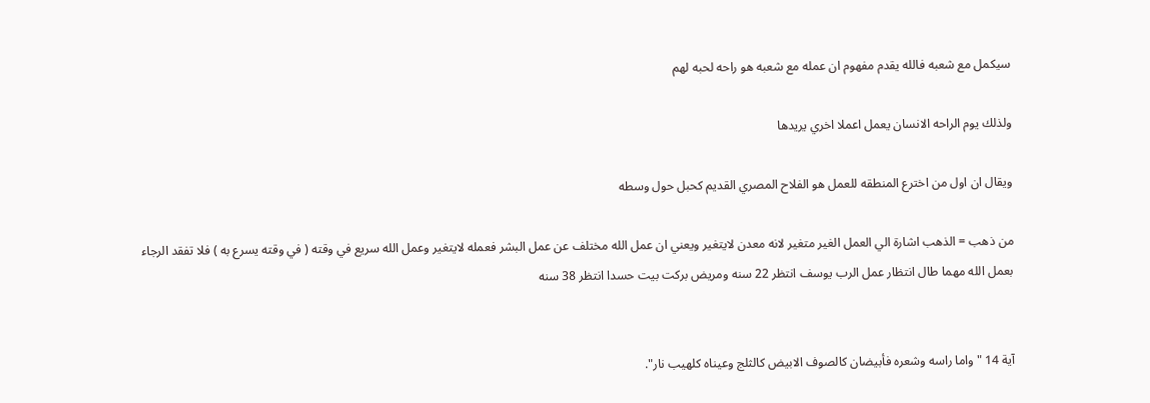سيكمل مع شعبه فالله يقدم مفهوم ان عمله مع شعبه هو راحه لحبه لهم

ولذلك يوم الراحه الانسان يعمل اعملا اخري يريدها

ويقال ان اول من اخترع المنطقه للعمل هو الفلاح المصري القديم كحبل حول وسطه

من ذهب = الذهب اشارة الي العمل الغير متغير لانه معدن لايتغير ويعني ان عمل الله مختلف عن عمل البشر فعمله لايتغير وعمل الله سريع في وقته ( في وقته يسرع به ) فلا تفقد الرجاء بعمل الله مهما طال انتظار عمل الرب يوسف انتظر 22 سنه ومريض بركت بيت حسدا انتظر 38 سنه


آية 14 "واما راسه وشعره فأبيضان كالصوف الابيض كالثلج وعيناه كلهيب نار".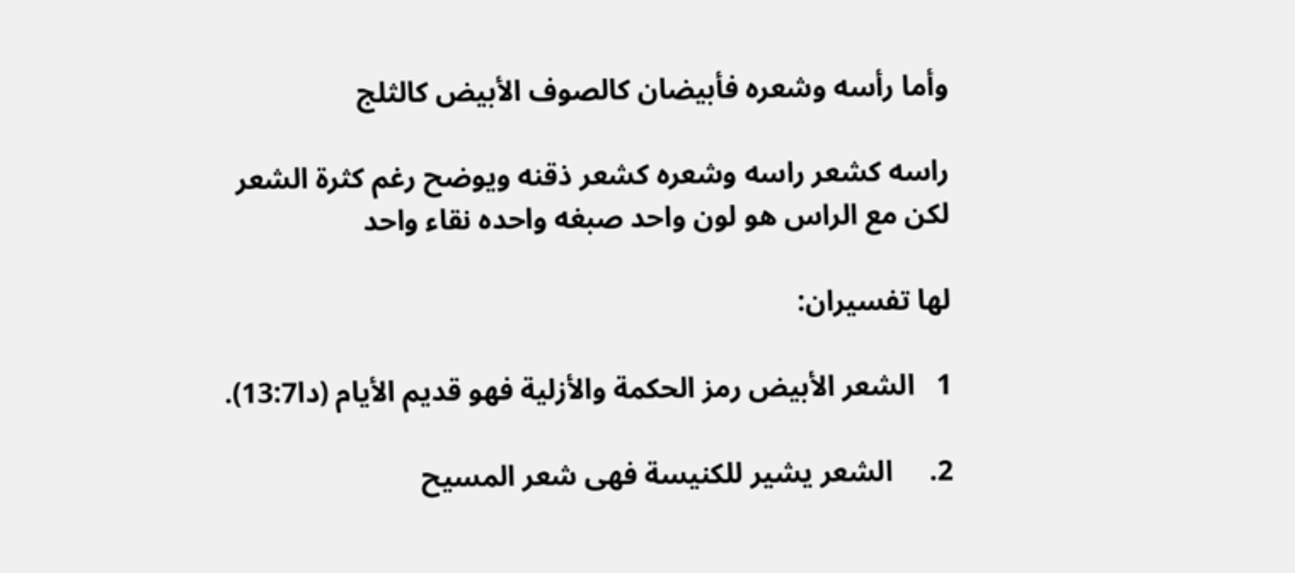وأما رأسه وشعره فأبيضان كالصوف الأبيض كالثلج

راسه كشعر راسه وشعره كشعر ذقنه ويوضح رغم كثرة الشعر لكن مع الراس هو لون واحد صبغه واحده نقاء واحد

لها تفسيران:

1   الشعر الأبيض رمز الحكمة والأزلية فهو قديم الأيام (دا13:7).

2.     الشعر يشير للكنيسة فهى شعر المسيح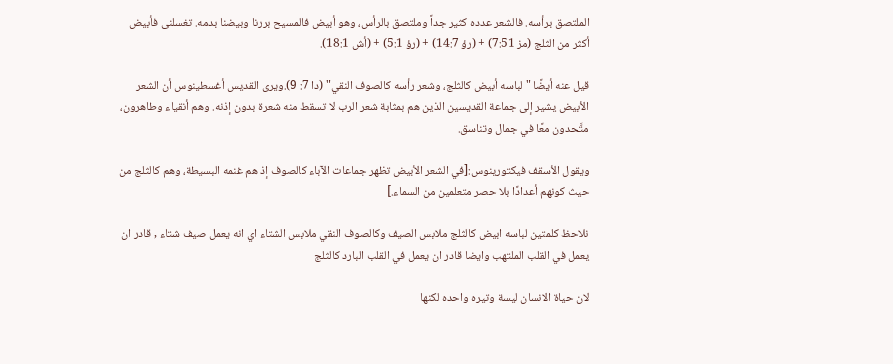الملتصق برأسه. فالشعر عدده كثير جداً وملتصق بالرأس، وهو أبيض فالمسيح بررنا وبيضنا بدمه. تغسلنى فأبيض أكثر من الثلج (مز 7:51) + (رؤ 14:7) + (رؤ 5:1) + (أش 18:1).

قيل عنه أيضًا "لباسه أبيض كالثلج، وشعر رأسه كالصوف النقي" (دا 7: 9).ويرى القديس أغسطينوس أن الشعر الأبيض يشير إلى جماعة القديسين الذين هم بمثابة شعر الرب لا تسقط منه شعرة بدون إذنه. وهم أنقياء وطاهرون، متَّحدون معًا في جمال وتناسق.

ويقول الأسقف فيكتورينوس:[في الشعر الأبيض تظهر جماعات الآباء كالصوف إذ هم غنمه البسيطة، وهم كالثلج من حيث كونهم أعدادًا بلا حصر متعلمين من السماء.]

نلاحظ كلمتين لباسه ابيض كالثلج ملابس الصيف وكالصوف النقي ملابس الشتاء اي انه يعمل صيف شتاء , قادر ان يعمل في القلب الملتهب وايضا قادر ان يعمل في القلب البارد كالثلج

لان حياة الانسان ليسة وتيره واحده لكنها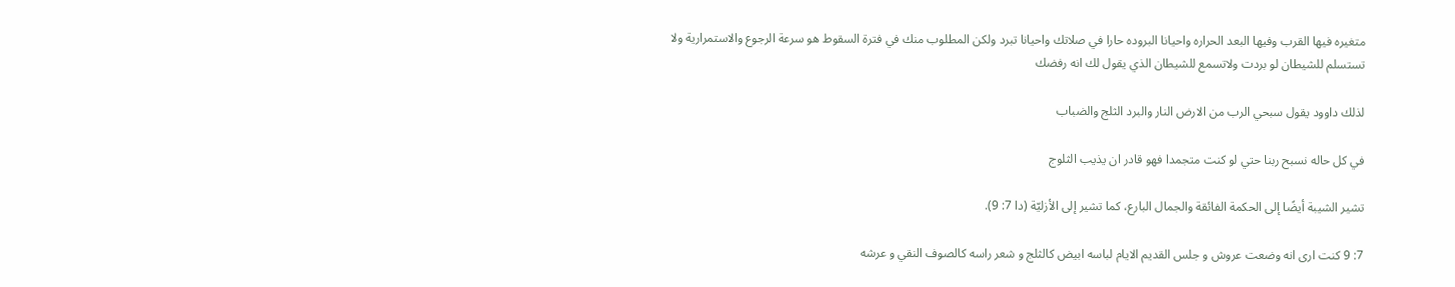متغيره فيها القرب وفيها البعد الحراره واحيانا البروده حارا في صلاتك واحيانا تبرد ولكن المطلوب منك في فترة السقوط هو سرعة الرجوع والاستمرارية ولا تستسلم للشيطان لو بردت ولاتسمع للشيطان الذي يقول لك انه رفضك

لذلك داوود يقول سبحي الرب من الارض النار والبرد الثلج والضباب

في كل حاله نسبح ربنا حتي لو كنت متجمدا فهو قادر ان يذيب الثلوج

تشير الشيبة أيضًا إلى الحكمة الفائقة والجمال البارع، كما تشير إلى الأزليّة (دا 7: 9).

7: 9 كنت ارى انه وضعت عروش و جلس القديم الايام لباسه ابيض كالثلج و شعر راسه كالصوف النقي و عرشه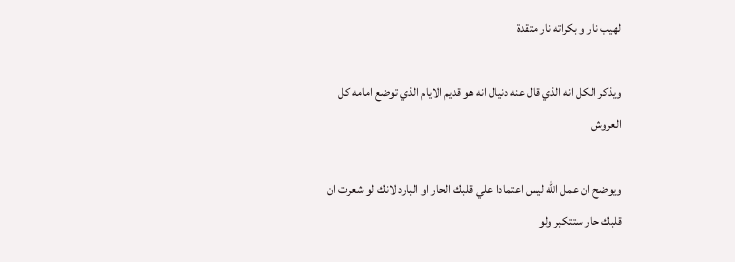لهيب نار و بكراته نار متقدة

ويذكر الكل انه الذي قال عنه دنيال انه هو قديم الايام الذي توضع امامه كل العروش

ويوضح ان عمل الله ليس اعتمادا علي قلبك الحار او البارد لانك لو شعرت ان قلبك حار ستتكبر ولو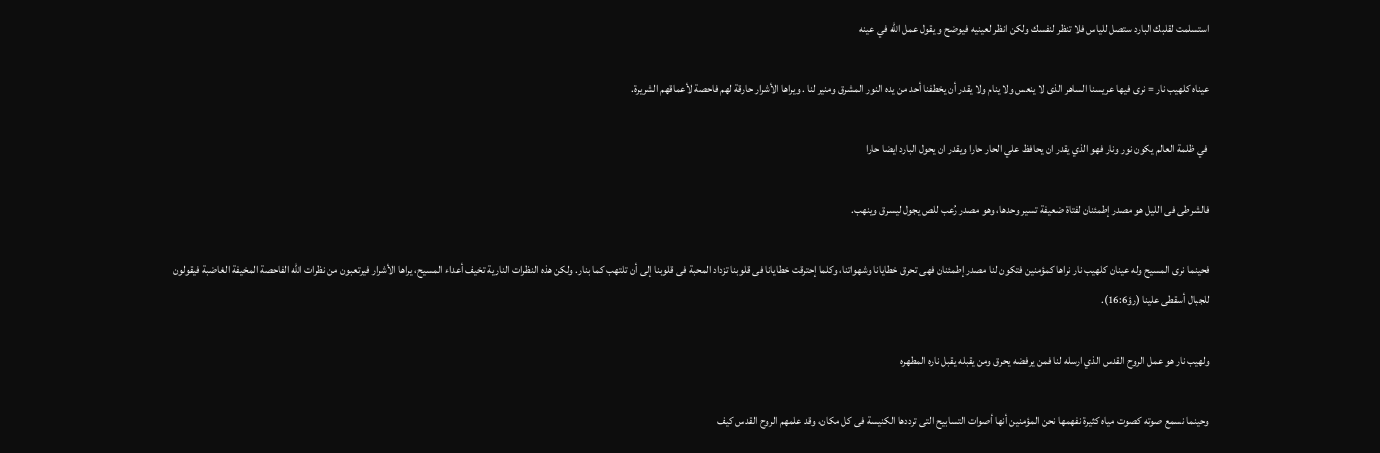استسلمت لقلبك البارد ستصل للياس فلا تنظر لنفسك ولكن انظر لعينيه فيوضح و يقول عمل الله في عينه

عيناه كلهيب نار = نرى فيها عريسنا الساهر الذى لا ينعس ولا ينام ولا يقدر أن يخطفنا أحد من يده النور المشرق ومنير لنا . ويراها الأشرار حارقة لهم فاحصة لأعماقهم الشريرة.

 في ظلمة العالم يكون نور ونار فهو الذي يقدر ان يحافظ علي الحار حارا ويقدر ان يحول البارد ايضا حارا

فالشرطى فى الليل هو مصدر إطمئنان لفتاة ضعيفة تسير وحدها، وهو مصدر رُعب للص يجول ليسرق وينهب.

فحينما نرى المسيح وله عينان كلهيب نار نراها كمؤمنين فتكون لنا مصدر إطمئنان فهى تحرق خطايانا وشهواتنا، وكلما إحترقت خطايانا فى قلوبنا تزداد المحبة فى قلوبنا إلى أن تلتهب كما بنار. ولكن هذه النظرات النارية تخيف أعداء المسيح، يراها الأشرار فيرتعبون من نظرات الله الفاحصة المخيفة الغاضبة فيقولون للجبال أسقطى علينا (رؤ16:6).

ولهيب نار هو عمل الروح القدس الذي ارسله لنا فمن يرفضه يحرق ومن يقبله يقبل ناره المطهره

وحينما نسمع صوته كصوت مياه كثيرة نفهمها نحن المؤمنين أنها أصوات التسابيح التى ترددها الكنيسة فى كل مكان، وقد علمهم الروح القدس كيف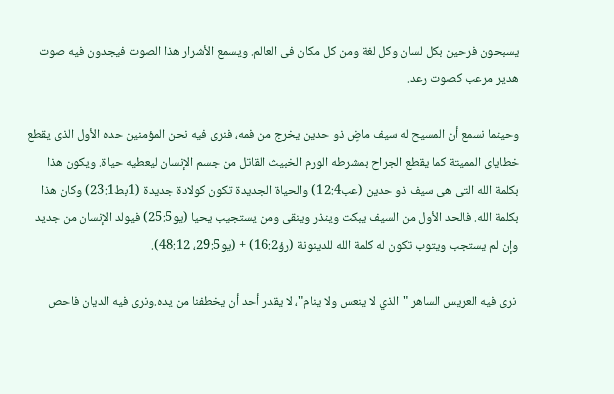يسبحون فرحين بكل لسان وكل لغة ومن كل مكان فى العالم. ويسمع الأشرار هذا الصوت فيجدون فيه صوت هدير مرعب كصوت رعد.

وحينما نسمع أن المسيح له سيف ماضٍ ذو حدين يخرج من فمه، فنرى فيه نحن المؤمنين حده الأول الذى يقطع خطاياى المميتة كما يقطع الجراح بمشرطه الورم الخبيث القاتل من جسم الإنسان ليعطيه حياة. ويكون هذا بكلمة الله التى هى سيف ذو حدين (عب12:4) والحياة الجديدة تكون كولادة جديدة (1بط23:1) وكان هذا بكلمة الله. فالحد الأول من السيف يبكت وينذر وينقى ومن يستجيب يحيا (يو25:5) فيولد الإنسان من جديد وإن لم يستجب ويتوب تكون له كلمة الله للدينونة (رؤ16:2) + (يو29:5، 48:12).

 نرى فيه العريس الساهر "الذي لا ينعس ولا ينام"، لا يقدر أحد أن يخطفنا من يده.ونرى فيه الديان فاحص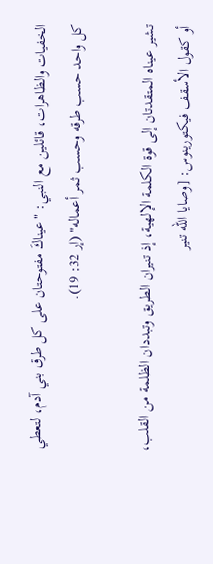الخفيات والظاهرات، قائلين مع النبي: "عيناكَ مفتوحتان على كل طرق بني آدم، لتعطي كل واحد حسب طرقه وحسب ثمر أعماله" (إر 32: 19).

تشير عيناه المتقدتان إلى قوة الكلمة الإلهية، إذ تنيران الطريق وتبددان الظلمة من القلب، أو كقول الأسقف فيكتورينوس: [وصايا الله تنير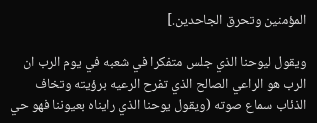المؤمنين وتحرق الجاحدين.]

ويقول ليوحنا الذي جلس متفكرا في شعبه في يوم الرب ان الرب هو الراعي الصالح الذي تفرح الرعيه برؤيته وتخاف الذئاب سماع صوته (ويقول يوحنا الذي رايناه بعيوننا فهو حي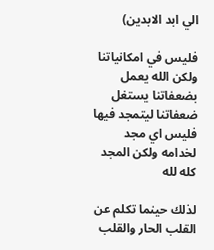الي ابد الابدين)

فليس في امكانياتنا ولكن الله يعمل بضعفاتنا يستغل ضعفاتنا ليتمجد فيها فليس اي مجد لخدامه ولكن المجد كله لله

لذلك حينما تكلم عن القلب الحار والقلب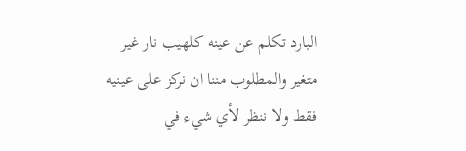البارد تكلم عن عينه كلهيب نار غير متغير والمطلوب مننا ان نركز على عينيه فقط ولا ننظر لأي شيء في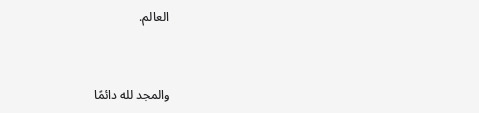العالم.



والمجد لله دائمًا